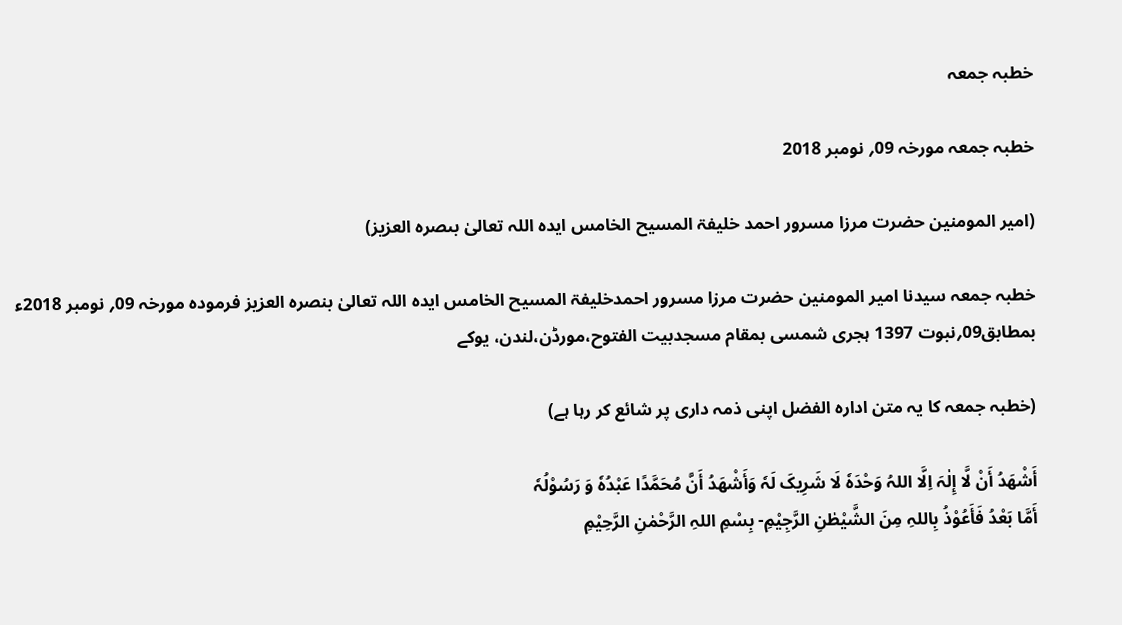خطبہ جمعہ

خطبہ جمعہ مورخہ 09؍ نومبر 2018

(امیر المومنین حضرت مرزا مسرور احمد خلیفۃ المسیح الخامس ایدہ اللہ تعالیٰ بںصرہ العزیز)

خطبہ جمعہ سیدنا امیر المومنین حضرت مرزا مسرور احمدخلیفۃ المسیح الخامس ایدہ اللہ تعالیٰ بنصرہ العزیز فرمودہ مورخہ 09؍ نومبر 2018ء بمطابق09؍نبوت 1397 ہجری شمسی بمقام مسجدبیت الفتوح،مورڈن،لندن، یوکے

(خطبہ جمعہ کا یہ متن ادارہ الفضل اپنی ذمہ داری پر شائع کر رہا ہے)

أَشْھَدُ أَنْ لَّا إِلٰہَ اِلَّا اللہُ وَحْدَہٗ لَا شَرِیکَ لَہٗ وَأَشْھَدُ أَنَّ مُحَمَّدًا عَبْدُہٗ وَ رَسُوْلُہٗ
أَمَّا بَعْدُ فَأَعُوْذُ بِاللہِ مِنَ الشَّیْطٰنِ الرَّجِیْمِ- بِسْمِ اللہِ الرَّحْمٰنِ الرَّحِیْمِ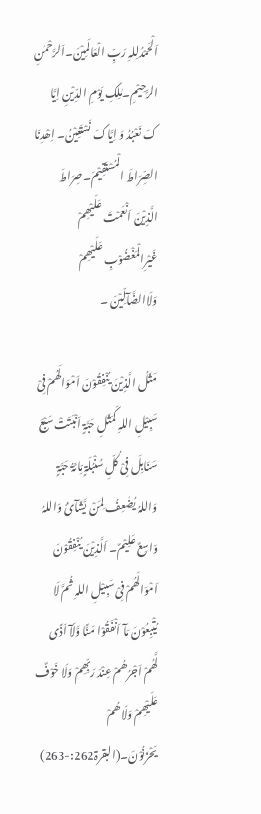اَلْحَمْدُلِلہِ رَبِّ الْعَالَمِیْنَ۔اَلرَّحْمٰنِ الرَّحِیْمِ۔مٰلِکِ یَوْمِ الدِّیْنِ اِیَّا کَ نَعْبُدُ وَ اِیَّاکَ نَسْتَعِیْنُ۔ اِھْدِنَا الصِّرَاطَ الْمُسْتَقِیْمَ۔صِرَاطَ الَّذِیْنَ اَنْعَمْتَ عَلَیْھِمْ غَیْرِالْمَغْضُوْبِ عَلَیْھِمْ وَلَاالضَّآلِّیْنَ ۔

مَثَلُ الَّذِیْنَ یُنْفِقُوْنَ اَمْوَالَھُمْ فِیْ سَبِیْلِ اللہِ کَمَثَلِ حَبَّۃٍ اَنْبَتَتْ سَبْعَ سَنَابِلَ فِیْ کُلِّ سُنْبُلَۃٍ مِّائَۃُ حَبَّۃٍ وَاللہُ یُضٰعِفُ لِمَنْ یَّشَآئُ وَاللہُ وَاسِعٌ عَلِیْمٌ۔ اَلَّذِیْنَ یُنْفِقُوْنَ اَمْوَالَھُمْ فِیْ سَبِیْلِ اللہِ ثُمَّ لَا یُتْبِعُوْنَ مَآ اَنْفَقُوْا مَنًّا وَّلَآ اَذًی لَّھُمْ اَجْرُھُمْ عِنْدَ رَبِّھِمْ وَلَا خَوْفٌ عَلَیْھِمْ وَلَاھُمْ یَحْزَنُوْنَ۔(البقرۃ262:-263)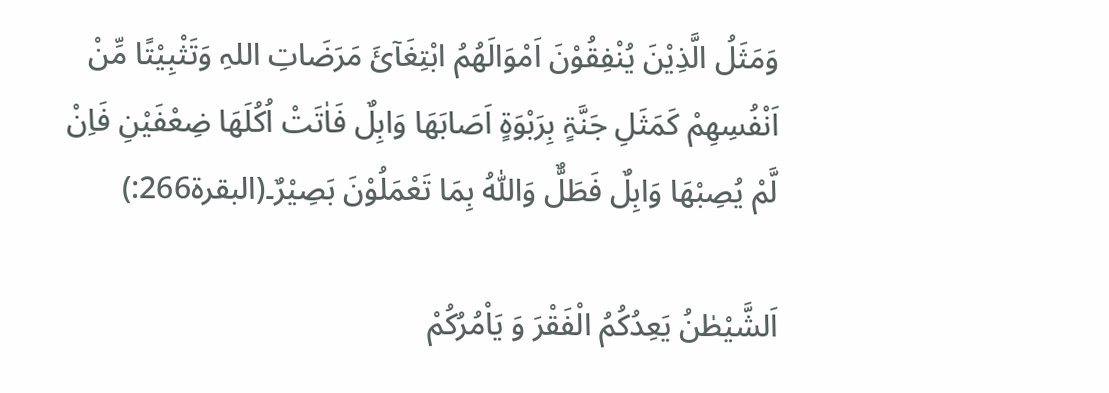وَمَثَلُ الَّذِیْنَ یُنْفِقُوْنَ اَمْوَالَھُمُ ابْتِغَآئَ مَرَضَاتِ اللہِ وَتَثْبِیْتًا مِّنْ اَنْفُسِھِمْ کَمَثَلِ جَنَّۃٍ بِرَبْوَۃٍ اَصَابَھَا وَابِلٌ فَاٰتَتْ اُکُلَھَا ضِعْفَیْنِ فَاِنْ لَّمْ یُصِبْھَا وَابِلٌ فَطَلٌّ وَاللّٰہُ بِمَا تَعْمَلُوْنَ بَصِیْرٌ۔(البقرۃ266:)

اَلشَّیْطٰنُ یَعِدُکُمُ الْفَقْرَ وَ یَاْمُرُکُمْ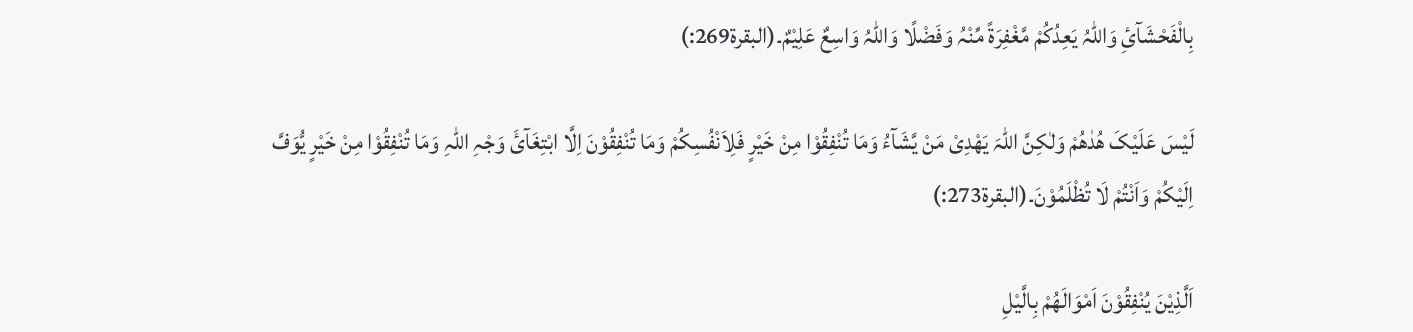بِالْفَحْشَآئِ وَاللہُ یَعِدُکُمْ مَّغْفِرَۃً مِّنْہُ وَفَضْلًا وَاللّٰہُ وَاسِعٌ عَلِیْمٌ۔(البقرۃ269:)

لَیْسَ عَلَیْکَ ھُدٰھُمْ وَلٰکِنَّ اللہَ یَھْدِیْ مَنْ یَّشَآءُ وَمَا تُنْفِقُوْا مِنْ خَیْرٍ فَلِاَنْفُسِکُمْ وَمَا تُنْفِقُوْنَ اِلَّا ابْتِغَآئَ وَجْہِ اللہِ وَمَا تُنْفِقُوْا مِنْ خَیْرٍ یُّوَفَّ اِلَیْکُمْ وَاَنْتُمْ لَا تُظْلَمُوْنَ۔(البقرۃ273:)

اَلَّذِیْنَ یُنْفِقُوْنَ اَمْوَالَھُمْ بِالَّیْلِ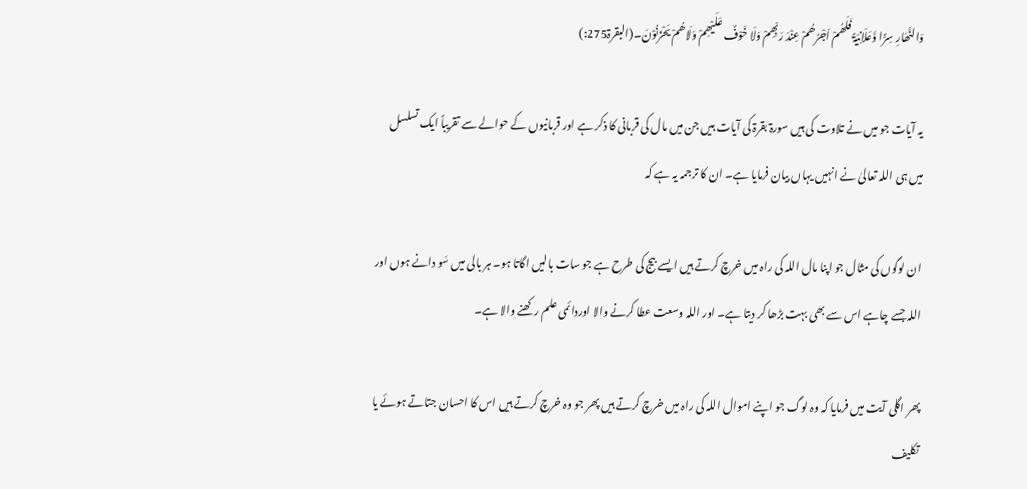وَالنَّھَارِ سِرًّا وَّعَلَانِیَۃً فَلَھُمْ اَجْرُھُمْ عِنْدَ رَبِّھِمْ وَلَا خَوْفٌ عَلَیْھِمْ وَلَاھُمْ یَحْزَنُوْنَ۔(البقرۃ275:)

یہ آیات جو میں نے تلاوت کی ہیں سورۃ بقرۃ کی آیات ہیں جن میں مال کی قربانی کا ذکر ہے اور قربانیوں کے حوالے سے تقریباً ایک تسلسل میں ہی اللہ تعالیٰ نے انہیں یہاں بیان فرمایا ہے۔ ان کا ترجمہ یہ ہے کہ

ان لوگوں کی مثال جو اپنا مال اللہ کی راہ میں خرچ کرتے ہیں ایسے بیج کی طرح ہے جو سات بالیں اگاتا ہو۔ ہر بالی میں سَو دانے ہوں اور اللہ جسے چاہے اس سے بھی بہت بڑھا کر دیتا ہے۔ اور اللہ وسعت عطا کرنے والا اوردائمی علم رکھنے والا ہے۔

پھر اگلی آیت میں فرمایا کہ وہ لوگ جو اپنے اموال اللہ کی راہ میں خرچ کرتے ہیں پھر جو وہ خرچ کرتے ہیں اس کا احسان جتاتے ہوئے یا تکلیف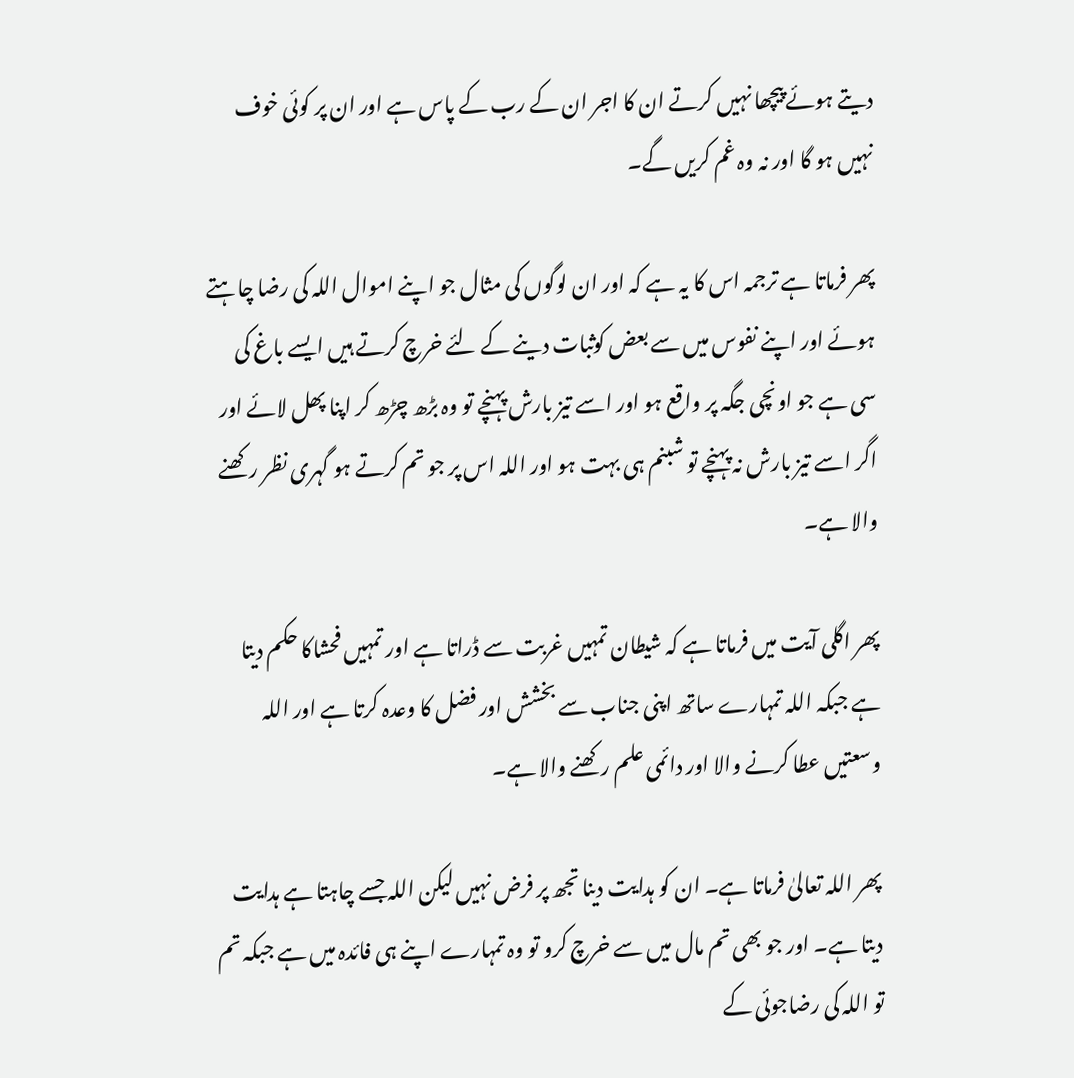دیتے ہوئے پیچھا نہیں کرتے ان کا اجر ان کے رب کے پاس ہے اور ان پر کوئی خوف نہیں ہو گا اور نہ وہ غم کریں گے۔

پھر فرماتا ہے ترجمہ اس کا یہ ہے کہ اور ان لوگوں کی مثال جو اپنے اموال اللہ کی رضا چاہتے ہوئے اور اپنے نفوس میں سے بعض کوثبات دینے کے لئے خرچ کرتے ہیں ایسے باغ کی سی ہے جو اونچی جگہ پر واقع ہو اور اسے تیز بارش پہنچے تو وہ بڑھ چڑھ کر اپنا پھل لائے اور اگر اسے تیز بارش نہ پہنچے تو شبنم ہی بہت ہو اور اللہ اس پر جو تم کرتے ہو گہری نظر رکھنے والا ہے۔

پھر اگلی آیت میں فرماتا ہے کہ شیطان تمہیں غربت سے ڈراتا ہے اور تمہیں فحشاکا حکم دیتا ہے جبکہ اللہ تمہارے ساتھ اپنی جناب سے بخشش اور فضل کا وعدہ کرتا ہے اور اللہ وسعتیں عطا کرنے والا اور دائمی علم رکھنے والا ہے۔

پھر اللہ تعالیٰ فرماتا ہے۔ ان کو ہدایت دینا تجھ پر فرض نہیں لیکن اللہ جسے چاہتا ہے ہدایت دیتا ہے۔ اور جو بھی تم مال میں سے خرچ کرو تو وہ تمہارے اپنے ہی فائدہ میں ہے جبکہ تم تو اللہ کی رضاجوئی کے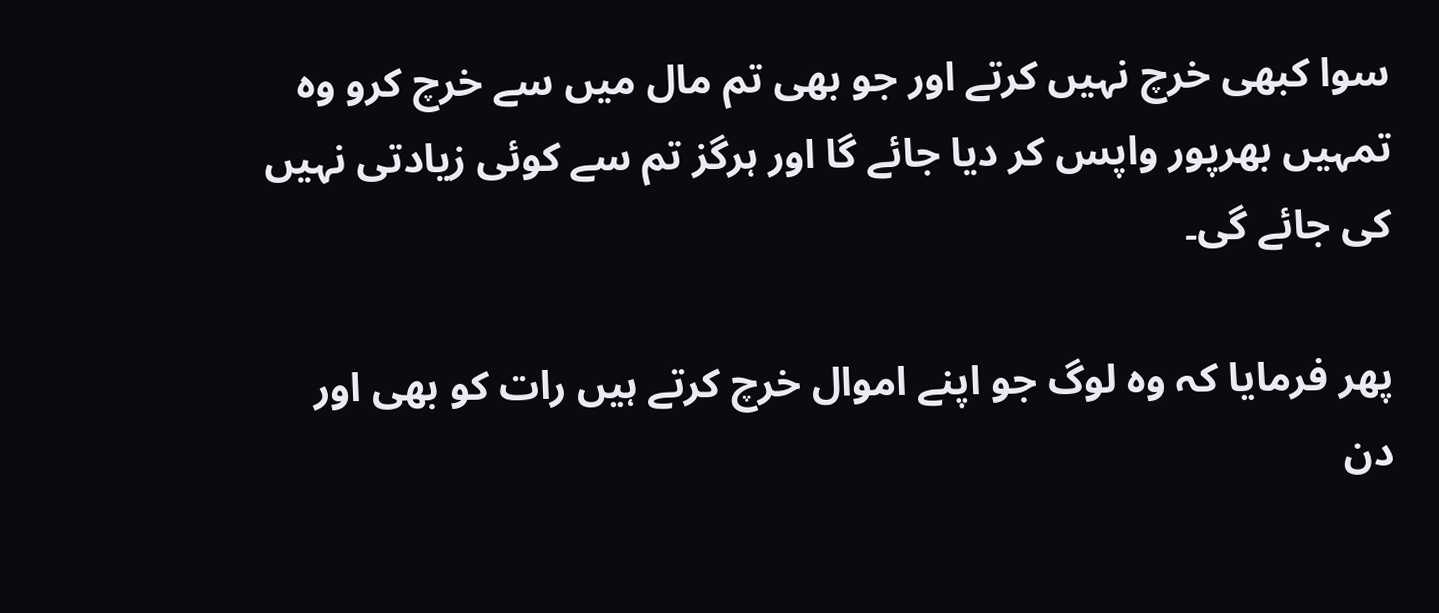سوا کبھی خرچ نہیں کرتے اور جو بھی تم مال میں سے خرچ کرو وہ تمہیں بھرپور واپس کر دیا جائے گا اور ہرگز تم سے کوئی زیادتی نہیں کی جائے گی۔

پھر فرمایا کہ وہ لوگ جو اپنے اموال خرچ کرتے ہیں رات کو بھی اور دن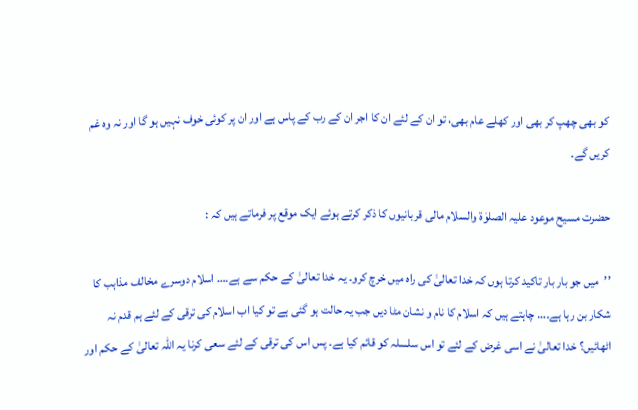کو بھی چھپ کر بھی اور کھلے عام بھی، تو ان کے لئے ان کا اجر ان کے رب کے پاس ہے اور ان پر کوئی خوف نہیں ہو گا اور نہ وہ غم کریں گے۔

حضرت مسیح موعود علیہ الصلوٰۃ والسلام مالی قربانیوں کا ذکر کرتے ہوئے ایک موقع پر فرماتے ہیں کہ :

’’میں جو بار بار تاکید کرتا ہوں کہ خدا تعالیٰ کی راہ میں خرچ کرو۔ یہ خدا تعالیٰ کے حکم سے ہے۔… اسلام دوسرے مخالف مذاہب کا شکار بن رہا ہے۔… چاہتے ہیں کہ اسلام کا نام و نشان مٹا دیں جب یہ حالت ہو گئی ہے تو کیا اب اسلام کی ترقی کے لئے ہم قدم نہ اٹھائیں؟ خدا تعالیٰ نے اسی غرض کے لئے تو اس سلسلہ کو قائم کیا ہے۔ پس اس کی ترقی کے لئے سعی کرنا یہ اللہ تعالیٰ کے حکم اور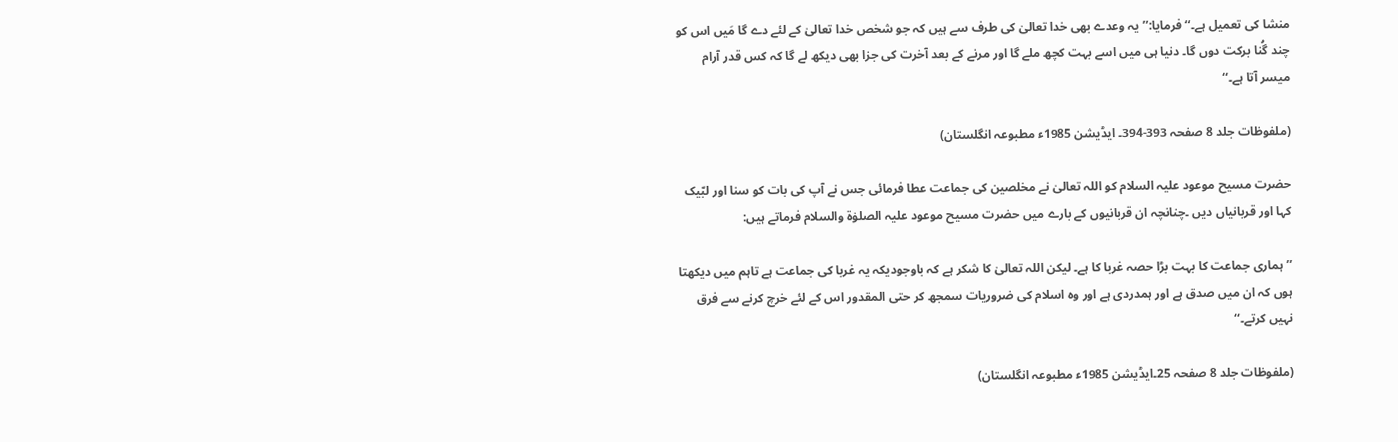منشا کی تعمیل ہے۔‘‘ فرمایا:’’ یہ وعدے بھی خدا تعالیٰ کی طرف سے ہیں کہ جو شخص خدا تعالیٰ کے لئے دے گا مَیں اس کو چند گُنا برکت دوں گا۔ دنیا ہی میں اسے بہت کچھ ملے گا اور مرنے کے بعد آخرت کی جزا بھی دیکھ لے گا کہ کس قدر آرام میسر آتا ہے۔‘‘

(ملفوظات جلد 8 صفحہ 393-394۔ ایڈیشن 1985ء مطبوعہ انگلستان)

حضرت مسیح موعود علیہ السلام کو اللہ تعالیٰ نے مخلصین کی جماعت عطا فرمائی جس نے آپ کی بات کو سنا اور لبّیک کہا اور قربانیاں دیں ۔چنانچہ ان قربانیوں کے بارے میں حضرت مسیح موعود علیہ الصلوٰۃ والسلام فرماتے ہیں:

’’ہماری جماعت کا بہت بڑا حصہ غربا کا ہے۔ لیکن اللہ تعالیٰ کا شکر ہے کہ باوجودیکہ یہ غربا کی جماعت ہے تاہم میں دیکھتا ہوں کہ ان میں صدق ہے اور ہمدردی ہے اور وہ اسلام کی ضروریات سمجھ کر حتی المقدور اس کے لئے خرچ کرنے سے فرق نہیں کرتے۔‘‘

(ملفوظات جلد 8 صفحہ 25۔ایڈیشن 1985ء مطبوعہ انگلستان)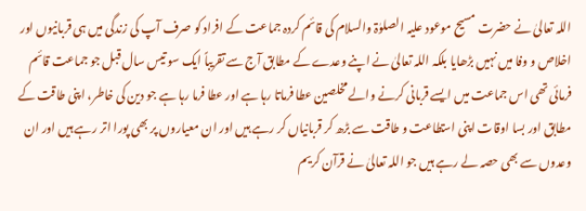اللہ تعالیٰ نے حضرت مسیح موعود علیہ الصلوٰۃ والسلام کی قائم کردہ جماعت کے افراد کو صرف آپ کی زندگی میں ہی قربانیوں اور اخلاص و وفا میں نہیں بڑھایا بلکہ اللہ تعالیٰ نے اپنے وعدے کے مطابق آج سے تقریباً ایک سو تیس سال قبل جو جماعت قائم فرمائی تھی اس جماعت میں ایسے قربانی کرنے والے مخلصین عطا فرماتا رہا ہے اور عطا فرما رہا ہے جو دین کی خاطر، اپنی طاقت کے مطابق اور بسا اوقات اپنی استطاعت و طاقت سے بڑھ کر قربانیاں کر رہے ہیں اور ان معیاروں پر بھی پورا اتر رہے ہیں اور ان وعدوں سے بھی حصہ لے رہے ہیں جو اللہ تعالیٰ نے قرآن کریم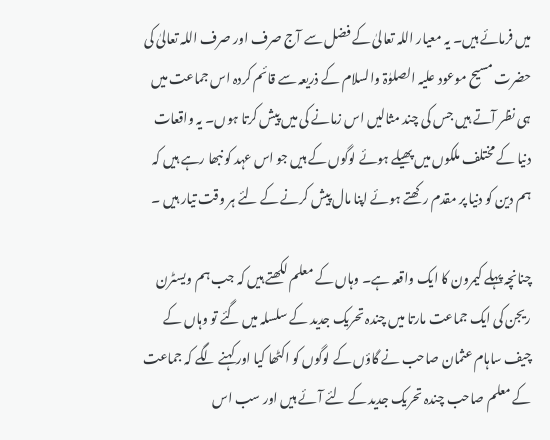میں فرمائے ہیں۔ یہ معیار اللہ تعالیٰ کے فضل سے آج صرف اور صرف اللہ تعالیٰ کی حضرت مسیح موعود علیہ الصلوٰۃ والسلام کے ذریعہ سے قائم کردہ اس جماعت میں ہی نظر آتے ہیں جس کی چند مثالیں اس زمانے کی میں پیش کرتا ہوں۔ یہ واقعات دنیا کے مختلف ملکوں میں پھیلے ہوئے لوگوں کے ہیں جو اس عہد کو نبھا رہے ہیں کہ ہم دین کو دنیا پر مقدم رکھتے ہوئے اپنا مال پیش کرنے کے لئے ہر وقت تیار ہیں ۔

چنانچہ پہلے کیمرون کا ایک واقعہ ہے۔ وہاں کے معلم لکھتے ہیں کہ جب ہم ویسٹرن ریجن کی ایک جماعت مارتا میں چندہ تحریک جدید کے سلسلہ میں گئے تو وہاں کے چیف ساہام عثمان صاحب نے گاؤں کے لوگوں کو اکٹھا کیا اور کہنے لگے کہ جماعت کے معلم صاحب چندہ تحریک جدید کے لئے آئے ہیں اور سب اس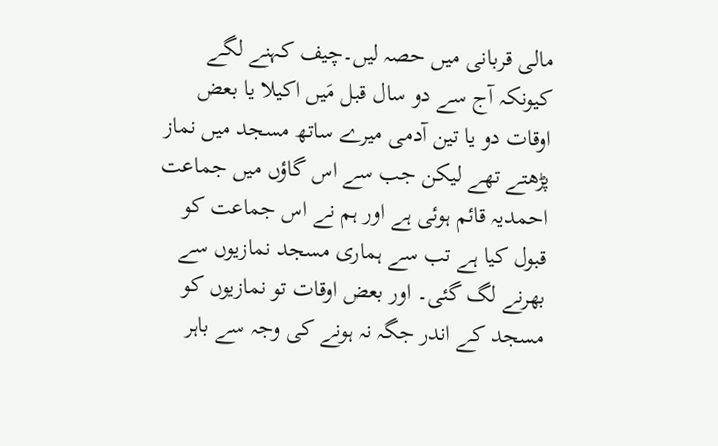مالی قربانی میں حصہ لیں۔چیف کہنے لگے کیونکہ آج سے دو سال قبل مَیں اکیلا یا بعض اوقات دو یا تین آدمی میرے ساتھ مسجد میں نماز پڑھتے تھے لیکن جب سے اس گاؤں میں جماعت احمدیہ قائم ہوئی ہے اور ہم نے اس جماعت کو قبول کیا ہے تب سے ہماری مسجد نمازیوں سے بھرنے لگ گئی۔ اور بعض اوقات تو نمازیوں کو مسجد کے اندر جگہ نہ ہونے کی وجہ سے باہر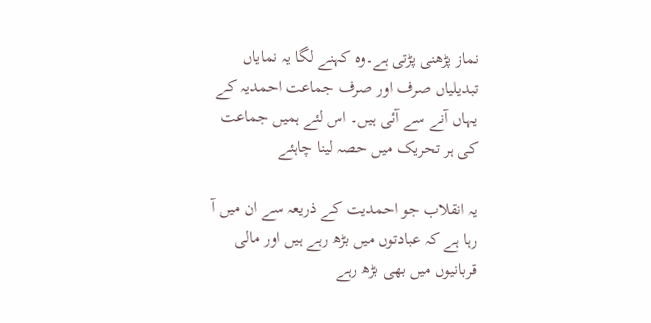نماز پڑھنی پڑتی ہے۔وہ کہنے لگا یہ نمایاں تبدیلیاں صرف اور صرف جماعت احمدیہ کے یہاں آنے سے آئی ہیں۔ اس لئے ہمیں جماعت کی ہر تحریک میں حصہ لینا چاہئے

یہ انقلاب جو احمدیت کے ذریعہ سے ان میں آ رہا ہے کہ عبادتوں میں بڑھ رہے ہیں اور مالی قربانیوں میں بھی بڑھ رہے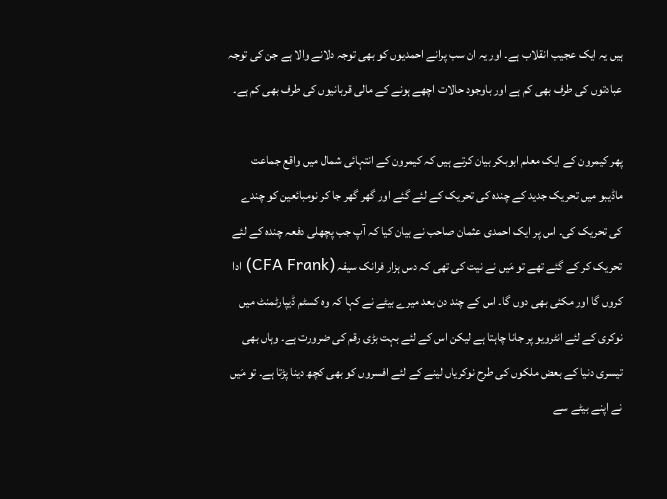ہیں یہ ایک عجیب انقلاب ہے۔ اور یہ ان سب پرانے احمدیوں کو بھی توجہ دلانے والا ہے جن کی توجہ عبادتوں کی طرف بھی کم ہے اور باوجود حالات اچھے ہونے کے مالی قربانیوں کی طرف بھی کم ہے۔

پھر کیمرون کے ایک معلم ابوبکر بیان کرتے ہیں کہ کیمرون کے انتہائی شمال میں واقع جماعت ماڈیبو میں تحریک جدید کے چندہ کی تحریک کے لئے گئے اور گھر گھر جا کر نومبائعین کو چندے کی تحریک کی۔ اس پر ایک احمدی عثمان صاحب نے بیان کیا کہ آپ جب پچھلی دفعہ چندہ کے لئے تحریک کر کے گئے تھے تو مَیں نے نیت کی تھی کہ دس ہزار فرانک سیفہ (CFA Frank) ادا کروں گا اور مکئی بھی دوں گا۔ اس کے چند دن بعد میرے بیٹے نے کہا کہ وہ کسٹم ڈیپارٹمنٹ میں نوکری کے لئے انٹرویو پر جانا چاہتا ہے لیکن اس کے لئے بہت بڑی رقم کی ضرورت ہے۔ وہاں بھی تیسری دنیا کے بعض ملکوں کی طرح نوکریاں لینے کے لئے افسروں کو بھی کچھ دینا پڑتا ہے۔ تو مَیں نے اپنے بیٹے سے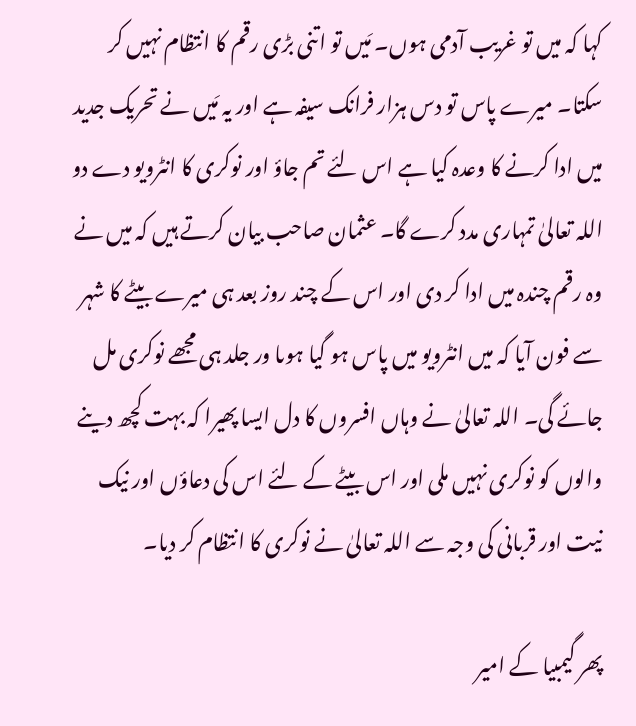کہا کہ میں تو غریب آدمی ہوں۔ مَیں تو اتنی بڑی رقم کا انتظام نہیں کر سکتا۔ میرے پاس تو دس ہزار فرانک سیفہ ہے اور یہ مَیں نے تحریک جدید میں ادا کرنے کا وعدہ کیا ہے اس لئے تم جاؤ اور نوکری کا انٹرویو دے دو اللہ تعالیٰ تمہاری مدد کرے گا۔ عثمان صاحب بیان کرتے ہیں کہ میں نے وہ رقم چندہ میں ادا کر دی اور اس کے چند روز بعد ہی میرے بیٹے کا شہر سے فون آیا کہ میں انٹرویو میں پاس ہو گیا ہوںا ور جلد ہی مجھے نوکری مل جائے گی۔ اللہ تعالیٰ نے وہاں افسروں کا دل ایسا پھیرا کہ بہت کچھ دینے والوں کو نوکری نہیں ملی اور اس بیٹے کے لئے اس کی دعاؤں اور نیک نیت اور قربانی کی وجہ سے اللہ تعالیٰ نے نوکری کا انتظام کر دیا۔

پھر گیمبیا کے امیر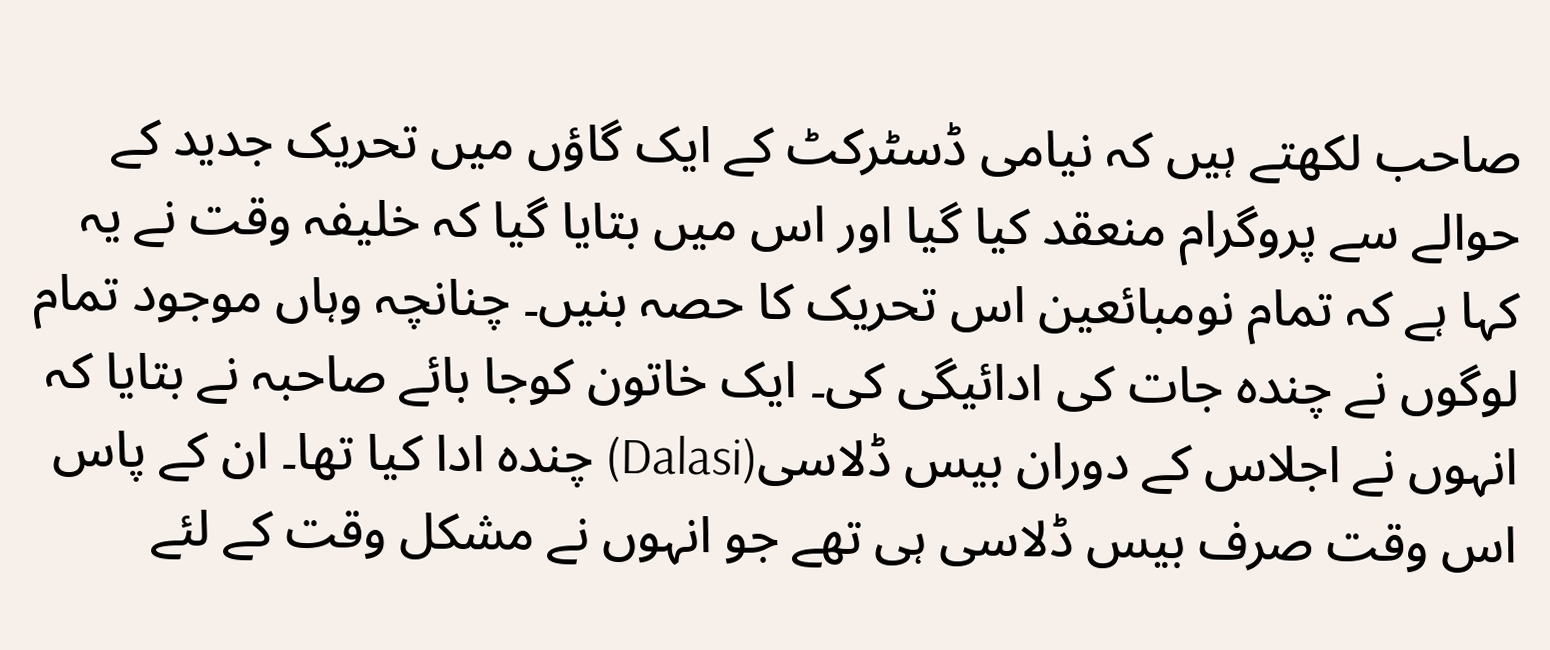صاحب لکھتے ہیں کہ نیامی ڈسٹرکٹ کے ایک گاؤں میں تحریک جدید کے حوالے سے پروگرام منعقد کیا گیا اور اس میں بتایا گیا کہ خلیفہ وقت نے یہ کہا ہے کہ تمام نومبائعین اس تحریک کا حصہ بنیں۔ چنانچہ وہاں موجود تمام لوگوں نے چندہ جات کی ادائیگی کی۔ ایک خاتون کوجا بائے صاحبہ نے بتایا کہ انہوں نے اجلاس کے دوران بیس ڈلاسی(Dalasi) چندہ ادا کیا تھا۔ ان کے پاس اس وقت صرف بیس ڈلاسی ہی تھے جو انہوں نے مشکل وقت کے لئے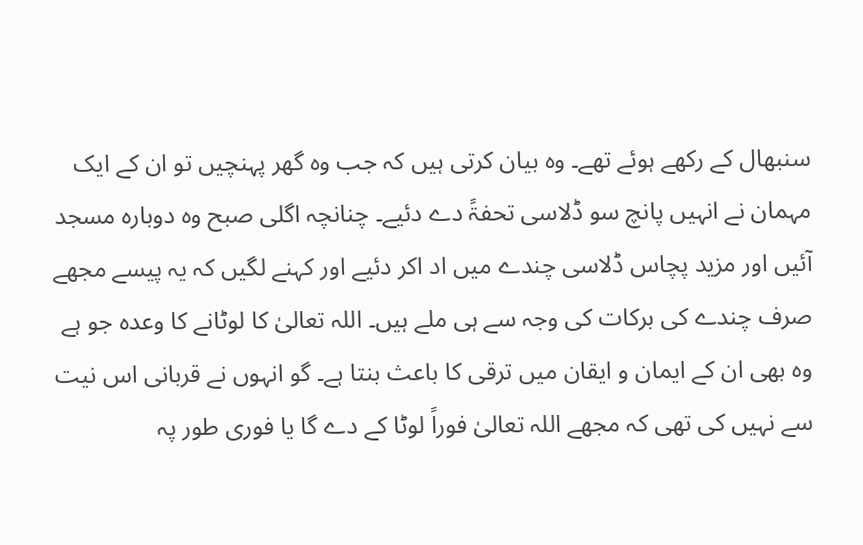سنبھال کے رکھے ہوئے تھے۔ وہ بیان کرتی ہیں کہ جب وہ گھر پہنچیں تو ان کے ایک مہمان نے انہیں پانچ سو ڈلاسی تحفۃً دے دئیے۔ چنانچہ اگلی صبح وہ دوبارہ مسجد آئیں اور مزید پچاس ڈلاسی چندے میں اد اکر دئیے اور کہنے لگیں کہ یہ پیسے مجھے صرف چندے کی برکات کی وجہ سے ہی ملے ہیں۔ اللہ تعالیٰ کا لوٹانے کا وعدہ جو ہے وہ بھی ان کے ایمان و ایقان میں ترقی کا باعث بنتا ہے۔ گو انہوں نے قربانی اس نیت سے نہیں کی تھی کہ مجھے اللہ تعالیٰ فوراً لوٹا کے دے گا یا فوری طور پہ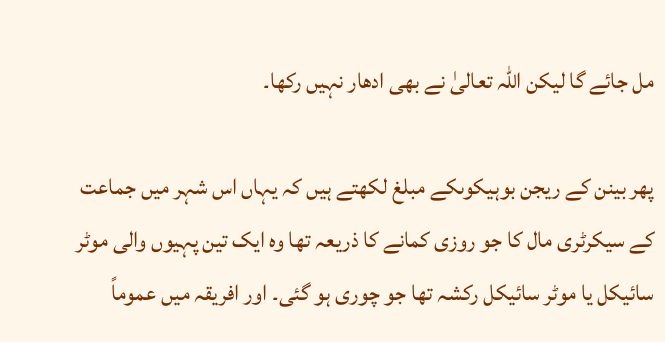مل جائے گا لیکن اللہ تعالیٰ نے بھی ادھار نہیں رکھا۔

پھر بینن کے ریجن بوہیکوںکے مبلغ لکھتے ہیں کہ یہاں اس شہر میں جماعت کے سیکرٹری مال کا جو روزی کمانے کا ذریعہ تھا وہ ایک تین پہیوں والی موٹر سائیکل یا موٹر سائیکل رکشہ تھا جو چوری ہو گئی۔ اور افریقہ میں عموماً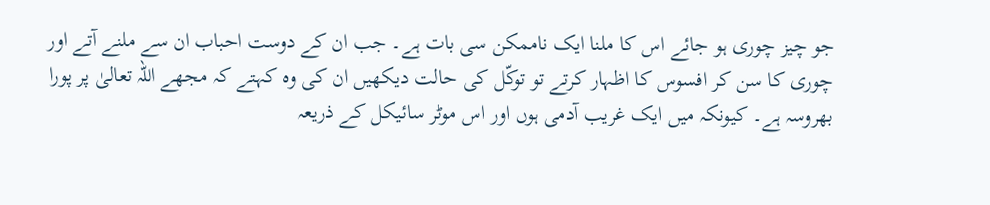جو چیز چوری ہو جائے اس کا ملنا ایک ناممکن سی بات ہے۔ جب ان کے دوست احباب ان سے ملنے آتے اور چوری کا سن کر افسوس کا اظہار کرتے تو توکّل کی حالت دیکھیں ان کی وہ کہتے کہ مجھے اللہ تعالیٰ پر پورا بھروسہ ہے۔ کیونکہ میں ایک غریب آدمی ہوں اور اس موٹر سائیکل کے ذریعہ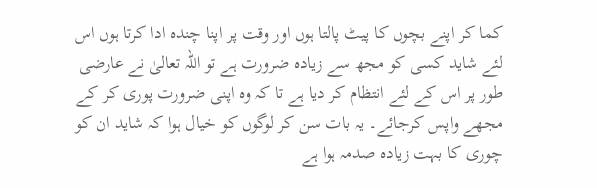کما کر اپنے بچوں کا پیٹ پالتا ہوں اور وقت پر اپنا چندہ ادا کرتا ہوں اس لئے شاید کسی کو مجھ سے زیادہ ضرورت ہے تو اللہ تعالیٰ نے عارضی طور پر اس کے لئے انتظام کر دیا ہے تا کہ وہ اپنی ضرورت پوری کر کے مجھے واپس کرجائے۔ یہ بات سن کر لوگوں کو خیال ہوا کہ شاید ان کو چوری کا بہت زیادہ صدمہ ہوا ہے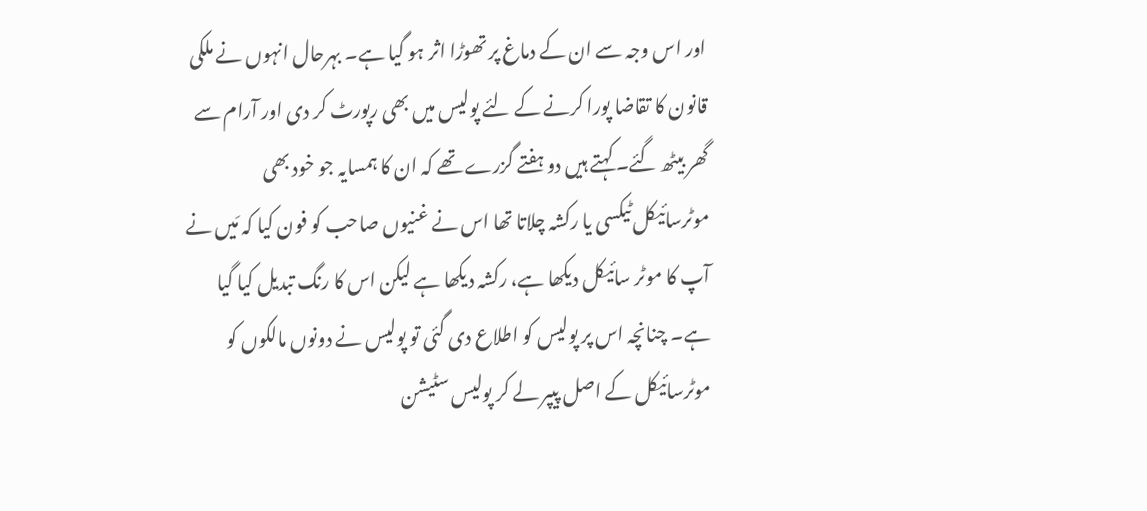اور اس وجہ سے ان کے دماغ پر تھوڑا اثر ہو گیا ہے۔ بہرحال انہوں نے ملکی قانون کا تقاضا پورا کرنے کے لئے پولیس میں بھی رپورٹ کر دی اور آرام سے گھر بیٹھ گئے۔ کہتے ہیں دو ہفتے گزرے تھے کہ ان کا ہمسایہ جو خود بھی موٹرسائیکل ٹیکسی یا رکشہ چلاتا تھا اس نے غنیوں صاحب کو فون کیا کہ مَیں نے آپ کا موٹر سائیکل دیکھا ہے، رکشہ دیکھا ہے لیکن اس کا رنگ تبدیل کیا گیا ہے۔ چنانچہ اس پر پولیس کو اطلاع دی گئی تو پولیس نے دونوں مالکوں کو موٹرسائیکل کے اصل پیپر لے کر پولیس سٹیشن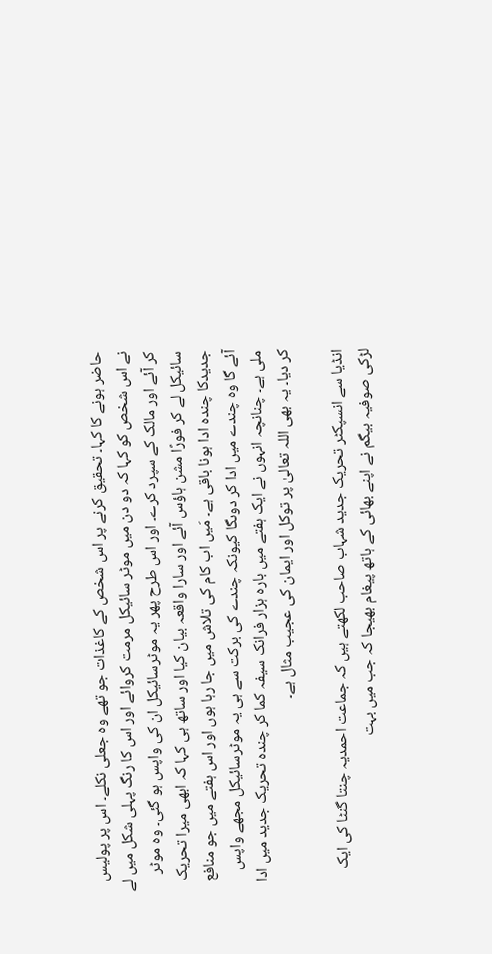حاضر ہونے کا کہا۔ تحقیق کرنے پر اس شخص کے کاغذات جو تھے وہ جعلی نکلے۔ اس پر پولیس نے اس شخص کو کہا کہ دو دن میں موٹر سائیکل مرمت کروائے اور اس کا رنگ پہلی شکل میں لے کر آئے اور مالک کے سپرد کرے۔ اور اس طرح پھر یہ موٹرسائیکل ان کی واپس ہو گئی۔ وہ موٹر سائیکل لے کر فورًا مشن ہاؤس آئے اور سارا واقعہ بیان کیا اور ساتھ ہی کہا کہ ابھی میرا تحریک جدیدکا چندہ ادا ہونا باقی ہے۔ مَیں اب کام کی تلاش میں جا رہا ہوں اور اس ہفتے میں جو منافع آئے گا وہ چندے میں ادا کر دوںگا کیونکہ چندے کی برکت سے ہی یہ موٹرسائیکل مجھے واپس ملی ہے۔ چنانچہ انہوں نے ایک ہفتے میں بارہ ہزار فرانک سیفہ کما کر چندہ تحریک جدید میں ادا کر دیا۔ یہ بھی اللہ تعالیٰ پر توکل اور ایمان کی عجیب مثال ہے۔

انڈیا سے انسپکٹر تحریک جدید شہاب صاحب لکھتے ہیں کہ جماعت احمدیہ چنتا گنٹا کی ایک لڑکی صوفیہ بیگم نے اپنے بھائی کے ہاتھ پیغام بھیجا کہ جب میں بہت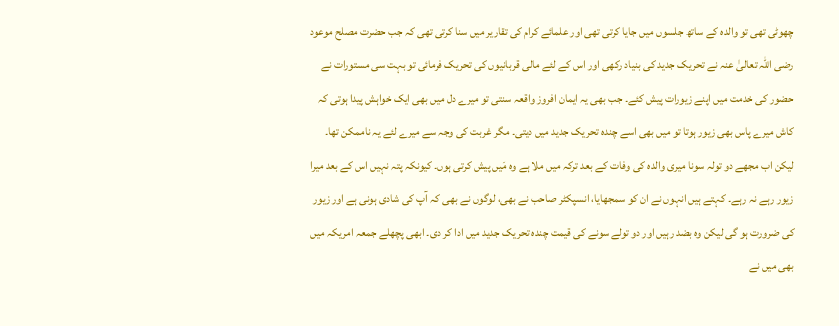چھوٹی تھی تو والدہ کے ساتھ جلسوں میں جایا کرتی تھی اور علمائے کرام کی تقاریر میں سنا کرتی تھی کہ جب حضرت مصلح موعود رضی اللہ تعالیٰ عنہ نے تحریک جدید کی بنیاد رکھی اور اس کے لئے مالی قربانیوں کی تحریک فرمائی تو بہت سی مستورات نے حضور کی خدمت میں اپنے زیورات پیش کئے۔ جب بھی یہ ایمان افروز واقعہ سنتی تو میرے دل میں بھی ایک خواہش پیدا ہوتی کہ کاش میرے پاس بھی زیور ہوتا تو میں بھی اسے چندہ تحریک جدید میں دیتی۔ مگر غربت کی وجہ سے میرے لئے یہ ناممکن تھا۔ لیکن اب مجھے دو تولہ سونا میری والدہ کی وفات کے بعد ترکہ میں ملا ہے وہ مَیں پیش کرتی ہوں۔ کیونکہ پتہ نہیں اس کے بعد میرا زیور رہے نہ رہے۔ کہتے ہیں انہوں نے ان کو سمجھایا، انسپکٹر صاحب نے بھی، لوگوں نے بھی کہ آپ کی شادی ہونی ہے اور زیور کی ضرورت ہو گی لیکن وہ بضد رہیں اور دو تولے سونے کی قیمت چندہ تحریک جدید میں ادا کر دی۔ ابھی پچھلے جمعہ امریکہ میں بھی میں نے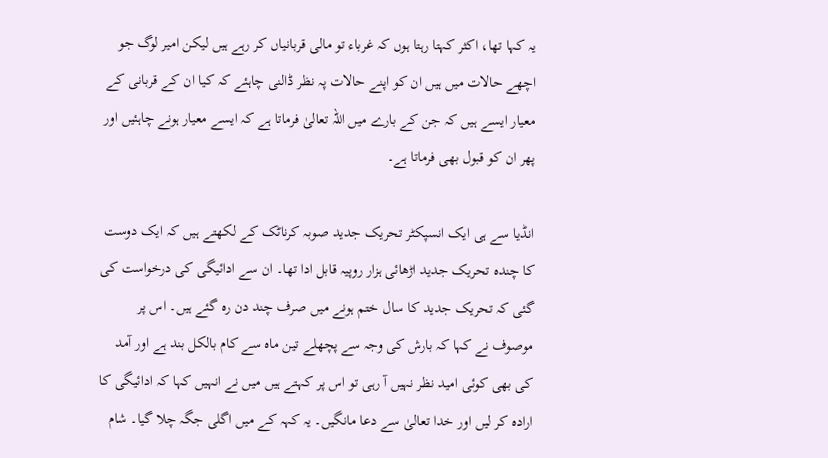یہ کہا تھا، اکثر کہتا رہتا ہوں کہ غرباء تو مالی قربانیاں کر رہے ہیں لیکن امیر لوگ جو اچھے حالات میں ہیں ان کو اپنے حالات پہ نظر ڈالنی چاہئے کہ کیا ان کے قربانی کے معیار ایسے ہیں کہ جن کے بارے میں اللہ تعالیٰ فرماتا ہے کہ ایسے معیار ہونے چاہئیں اور پھر ان کو قبول بھی فرماتا ہے۔

انڈیا سے ہی ایک انسپکٹر تحریک جدید صوبہ کرناٹک کے لکھتے ہیں کہ ایک دوست کا چندہ تحریک جدید اڑھائی ہزار روپیہ قابل ادا تھا۔ ان سے ادائیگی کی درخواست کی گئی کہ تحریک جدید کا سال ختم ہونے میں صرف چند دن رہ گئے ہیں۔ اس پر موصوف نے کہا کہ بارش کی وجہ سے پچھلے تین ماہ سے کام بالکل بند ہے اور آمد کی بھی کوئی امید نظر نہیں آ رہی تو اس پر کہتے ہیں میں نے انہیں کہا کہ ادائیگی کا ارادہ کر لیں اور خدا تعالیٰ سے دعا مانگیں۔ یہ کہہ کے میں اگلی جگہ چلا گیا۔ شام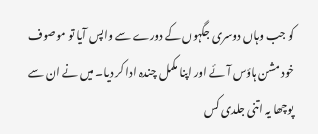کو جب وہاں دوسری جگہوں کے دورے سے واپس آیا تو موصوف خود مشن ہاؤس آئے اور اپنا مکمل چندہ ادا کر دیا۔ میں نے ان سے پوچھا یہ اتنی جلدی کس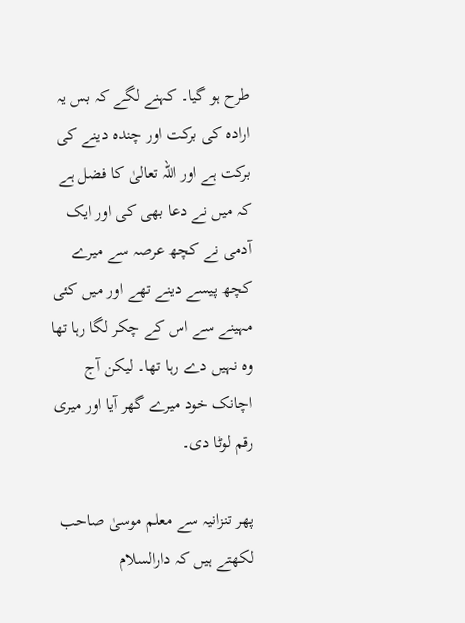طرح ہو گیا۔ کہنے لگے کہ بس یہ ارادہ کی برکت اور چندہ دینے کی برکت ہے اور اللہ تعالیٰ کا فضل ہے کہ میں نے دعا بھی کی اور ایک آدمی نے کچھ عرصہ سے میرے کچھ پیسے دینے تھے اور میں کئی مہینے سے اس کے چکر لگا رہا تھا وہ نہیں دے رہا تھا۔ لیکن آج اچانک خود میرے گھر آیا اور میری رقم لوٹا دی۔

پھر تنزانیہ سے معلم موسیٰ صاحب لکھتے ہیں کہ دارالسلام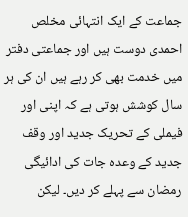جماعت کے ایک انتہائی مخلص احمدی دوست ہیں اور جماعتی دفتر میں خدمت بھی کر رہے ہیں ان کی ہر سال کوشش ہوتی ہے کہ اپنی اور فیملی کے تحریک جدید اور وقف جدید کے وعدہ جات کی ادائیگی رمضان سے پہلے کر دیں۔ لیکن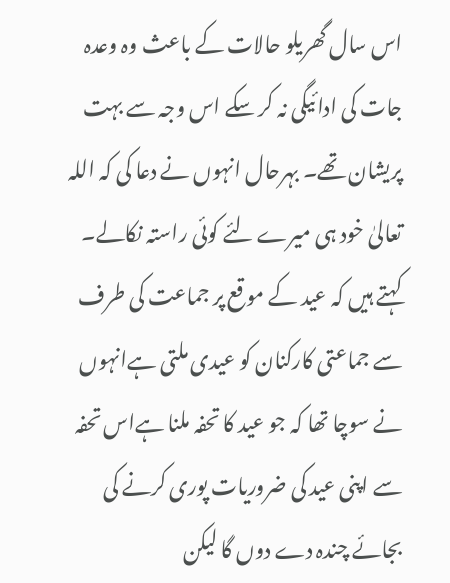اس سال گھریلو حالات کے باعث وہ وعدہ جات کی ادائیگی نہ کر سکے اس وجہ سے بہت پریشان تھے۔ بہرحال انہوں نے دعا کی کہ اللہ تعالیٰ خود ہی میرے لئے کوئی راستہ نکالے۔ کہتے ہیں کہ عید کے موقع پر جماعت کی طرف سے جماعتی کارکنان کو عیدی ملتی ہےانہوں نے سوچا تھا کہ جو عید کا تحفہ ملنا ہےاس تحفہ سے اپنی عید کی ضروریات پوری کرنے کی بجائے چندہ دے دوں گا لیکن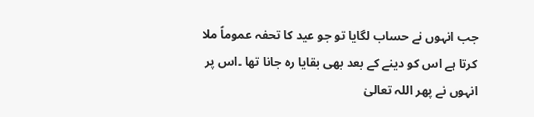جب انہوں نے حساب لگایا تو جو عید کا تحفہ عموماً ملا کرتا ہے اس کو دینے کے بعد بھی بقایا رہ جانا تھا ۔اس پر انہوں نے پھر اللہ تعالیٰ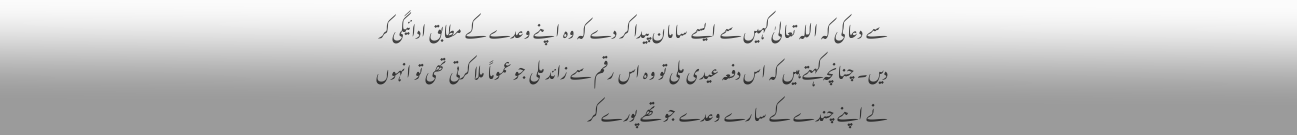سے دعا کی کہ اللہ تعالیٰ کہیں سے ایسے سامان پیدا کر دے کہ وہ اپنے وعدے کے مطابق ادائیگی کر دیں۔ چنانچہ کہتے ہیں کہ اس دفعہ عیدی ملی تو وہ اس رقم سے زائد ملی جو عموماً ملا کرتی تھی تو انہوں نے اپنے چندے کے سارے وعدے جو تھے پورے کر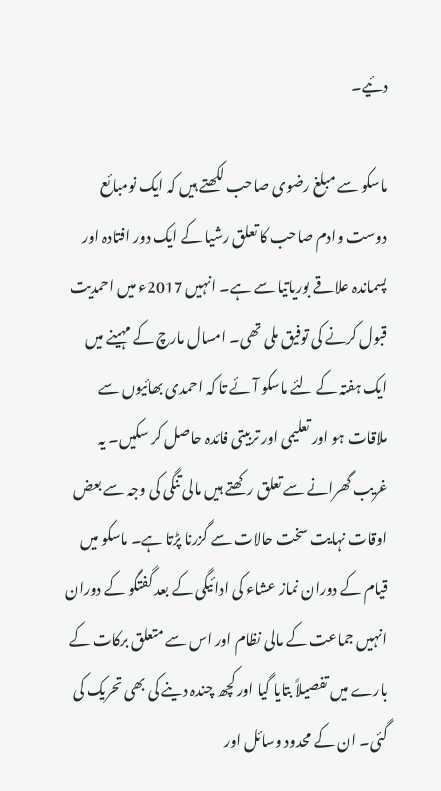دئیے۔

ماسکو سے مبلغ رضوی صاحب لکھتے ہیں کہ ایک نومبائع دوست وادم صاحب کا تعلق رشیا کے ایک دور افتادہ اور پسماندہ علاقے بوریاتیا سے ہے۔ انہیں 2017ء میں احمدیت قبول کرنے کی توفیق ملی تھی۔ امسال مارچ کے مہینے میں ایک ہفتہ کے لئے ماسکو آئے تا کہ احمدی بھائیوں سے ملاقات ہو اور تعلیمی اور تربیتی فائدہ حاصل کر سکیں۔ یہ غریب گھرانے سے تعلق رکھتے ہیں مالی تنگی کی وجہ سے بعض اوقات نہایت سخت حالات سے گزرنا پڑتا ہے۔ ماسکو میں قیام کے دوران نماز عشاء کی ادائیگی کے بعد گفتگو کے دوران انہیں جماعت کے مالی نظام اور اس سے متعلق برکات کے بارے میں تفصیلاً بتایا گیا اور کچھ چندہ دینے کی بھی تحریک کی گئی۔ ان کے محدود وسائل اور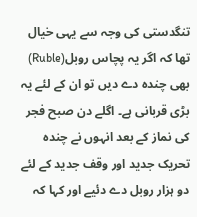تنگدستی کی وجہ سے یہی خیال تھا کہ اگر یہ پچاس روبل(Ruble) بھی چندہ دے دیں تو ان کے لئے یہ بڑی قربانی ہے۔ اگلے دن صبح فجر کی نماز کے بعد انہوں نے چندہ تحریک جدید اور وقف جدید کے لئے دو ہزار روبل دے دئیے اور کہا کہ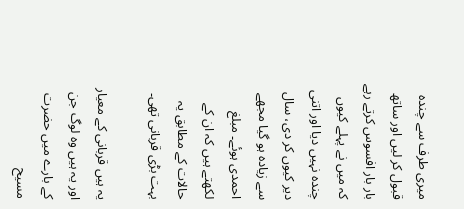میری طرف سے چندہ قبول کر لیں اور ساتھ بار بار افسوس کرتے رہے کہ میں نے پہلے کیوں چندہ نہیں دیا اور اتنی دیر کیوں کر دی، سال سے زیادہ ہو گیا مجھے احمدی ہوئے۔ مبلغ لکھتے ہیں کہ ان کے حالات کے مطابق یہ بہت بڑی قربانی تھی۔

یہ ہیں قربانی کے معیار اور یہ ہیں وہ لوگ جن کے بارے میں حضرت مسیح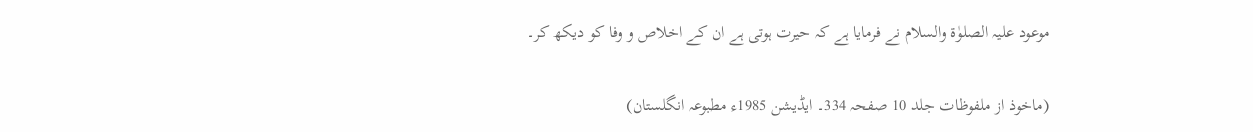موعود علیہ الصلوٰۃ والسلام نے فرمایا ہے کہ حیرت ہوتی ہے ان کے اخلاص و وفا کو دیکھ کر۔

(ماخوذ از ملفوظات جلد 10 صفحہ 334۔ ایڈیشن 1985ء مطبوعہ انگلستان)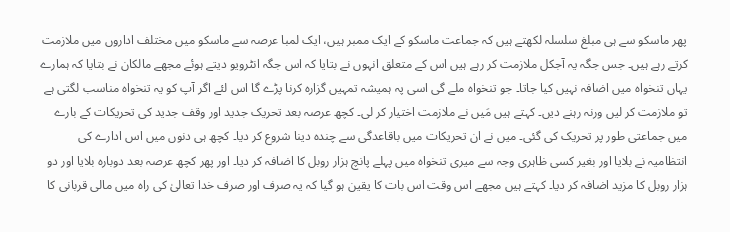پھر ماسکو سے ہی مبلغ سلسلہ لکھتے ہیں کہ جماعت ماسکو کے ایک ممبر ہیں، ایک لمبا عرصہ سے ماسکو میں مختلف اداروں میں ملازمت کرتے رہے ہیں۔ جس جگہ یہ آجکل ملازمت کر رہے ہیں اس کے متعلق انہوں نے بتایا کہ اس جگہ انٹرویو دیتے ہوئے مجھے مالکان نے بتایا کہ ہمارے یہاں تنخواہ میں اضافہ نہیں کیا جاتا۔ جو تنخواہ ملے گی اسی پہ ہمیشہ تمہیں گزارہ کرنا پڑے گا اس لئے اگر آپ کو یہ تنخواہ مناسب لگتی ہے تو ملازمت کر لیں ورنہ رہنے دیں۔ کہتے ہیں مَیں نے ملازمت اختیار کر لی۔ کچھ عرصہ بعد تحریک جدید اور وقف جدید کی تحریکات کے بارے میں جماعتی طور پر تحریک کی گئی۔ میں نے ان تحریکات میں باقاعدگی سے چندہ دینا شروع کر دیا۔ کچھ ہی دنوں میں اس ادارے کی انتظامیہ نے بلایا اور بغیر کسی ظاہری وجہ سے میری تنخواہ میں پہلے پانچ ہزار روبل کا اضافہ کر دیا۔ اور پھر کچھ عرصہ بعد دوبارہ بلایا اور دو ہزار روبل کا مزید اضافہ کر دیا۔ کہتے ہیں مجھے اس وقت اس بات کا یقین ہو گیا کہ یہ صرف اور صرف خدا تعالیٰ کی راہ میں مالی قربانی کا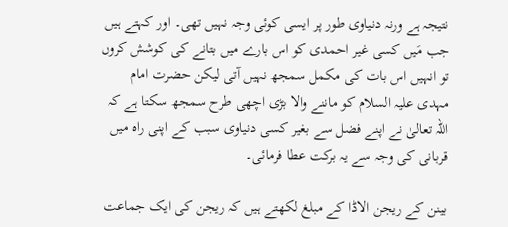نتیجہ ہے ورنہ دنیاوی طور پر ایسی کوئی وجہ نہیں تھی۔ اور کہتے ہیں جب مَیں کسی غیر احمدی کو اس بارے میں بتانے کی کوشش کروں تو انہیں اس بات کی مکمل سمجھ نہیں آتی لیکن حضرت امام مہدی علیہ السلام کو ماننے والا بڑی اچھی طرح سمجھ سکتا ہے کہ اللہ تعالیٰ نے اپنے فضل سے بغیر کسی دنیاوی سبب کے اپنی راہ میں قربانی کی وجہ سے یہ برکت عطا فرمائی۔

بینن کے ریجن الاڈا کے مبلغ لکھتے ہیں کہ ریجن کی ایک جماعت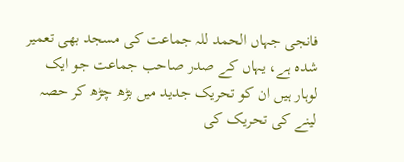فانجی جہاں الحمد للہ جماعت کی مسجد بھی تعمیر شدہ ہے، یہاں کے صدر صاحب جماعت جو ایک لوہار ہیں ان کو تحریک جدید میں بڑھ چڑھ کر حصہ لینے کی تحریک کی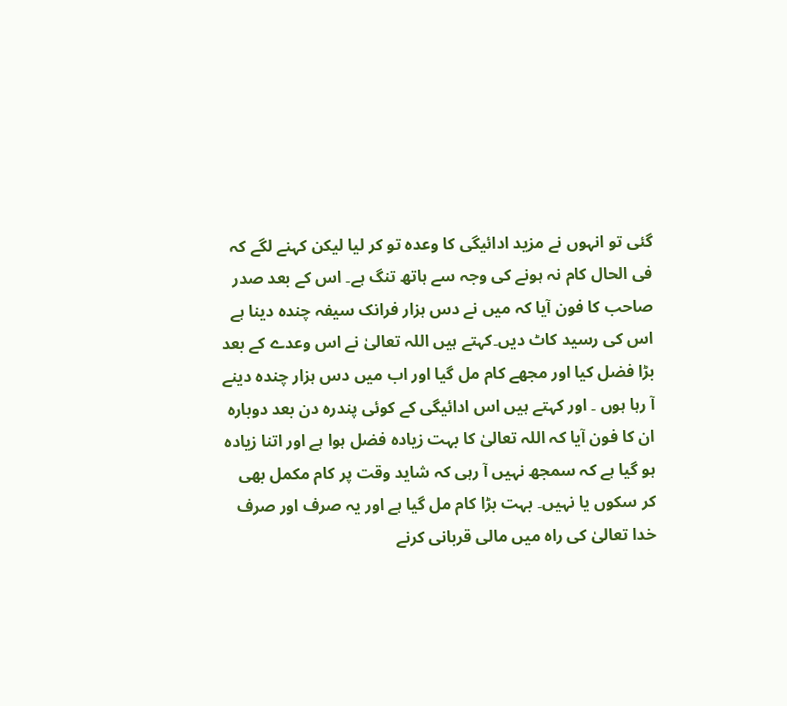گئی تو انہوں نے مزید ادائیگی کا وعدہ تو کر لیا لیکن کہنے لگے کہ فی الحال کام نہ ہونے کی وجہ سے ہاتھ تنگ ہے۔ اس کے بعد صدر صاحب کا فون آیا کہ میں نے دس ہزار فرانک سیفہ چندہ دینا ہے اس کی رسید کاٹ دیں۔کہتے ہیں اللہ تعالیٰ نے اس وعدے کے بعد بڑا فضل کیا اور مجھے کام مل گیا اور اب میں دس ہزار چندہ دینے آ رہا ہوں ۔ اور کہتے ہیں اس ادائیگی کے کوئی پندرہ دن بعد دوبارہ ان کا فون آیا کہ اللہ تعالیٰ کا بہت زیادہ فضل ہوا ہے اور اتنا زیادہ ہو گیا ہے کہ سمجھ نہیں آ رہی کہ شاید وقت پر کام مکمل بھی کر سکوں یا نہیں۔ بہت بڑا کام مل گیا ہے اور یہ صرف اور صرف خدا تعالیٰ کی راہ میں مالی قربانی کرنے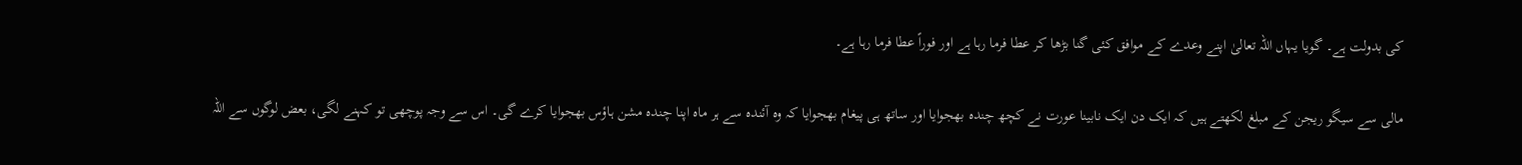کی بدولت ہے۔ گویا یہاں اللہ تعالیٰ اپنے وعدے کے موافق کئی گنا بڑھا کر عطا فرما رہا ہے اور فوراً عطا فرما رہا ہے۔

مالی سے سیگو ریجن کے مبلغ لکھتے ہیں کہ ایک دن ایک نابینا عورت نے کچھ چندہ بھجوایا اور ساتھ ہی پیغام بھجوایا کہ وہ آئندہ سے ہر ماہ اپنا چندہ مشن ہاؤس بھجوایا کرے گی۔ اس سے وجہ پوچھی تو کہنے لگی، بعض لوگوں سے اللہ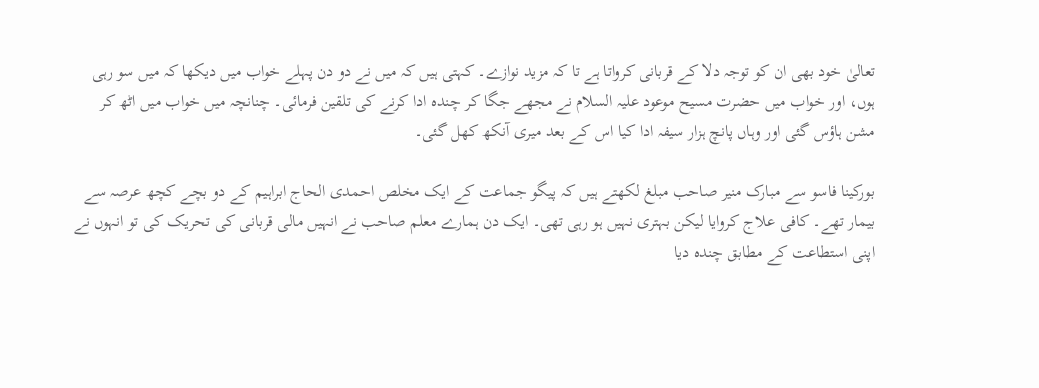تعالیٰ خود بھی ان کو توجہ دلا کے قربانی کرواتا ہے تا کہ مزید نوازے۔ کہتی ہیں کہ میں نے دو دن پہلے خواب میں دیکھا کہ میں سو رہی ہوں، اور خواب میں حضرت مسیح موعود علیہ السلام نے مجھے جگا کر چندہ ادا کرنے کی تلقین فرمائی۔ چنانچہ میں خواب میں اٹھ کر مشن ہاؤس گئی اور وہاں پانچ ہزار سیفہ ادا کیا اس کے بعد میری آنکھ کھل گئی۔

بورکینا فاسو سے مبارک منیر صاحب مبلغ لکھتے ہیں کہ پیگو جماعت کے ایک مخلص احمدی الحاج ابراہیم کے دو بچے کچھ عرصہ سے بیمار تھے۔ کافی علاج کروایا لیکن بہتری نہیں ہو رہی تھی۔ ایک دن ہمارے معلم صاحب نے انہیں مالی قربانی کی تحریک کی تو انہوں نے اپنی استطاعت کے مطابق چندہ دیا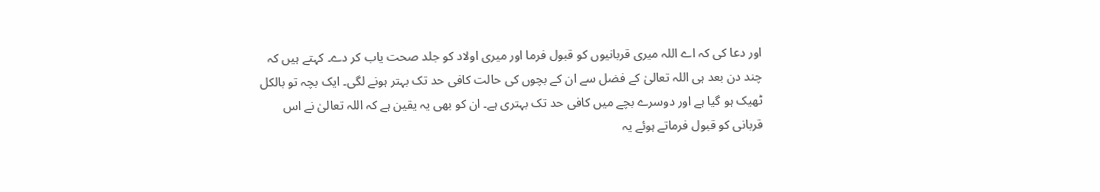اور دعا کی کہ اے اللہ میری قربانیوں کو قبول فرما اور میری اولاد کو جلد صحت یاب کر دے۔ کہتے ہیں کہ چند دن بعد ہی اللہ تعالیٰ کے فضل سے ان کے بچوں کی حالت کافی حد تک بہتر ہونے لگی۔ ایک بچہ تو بالکل ٹھیک ہو گیا ہے اور دوسرے بچے میں کافی حد تک بہتری ہے۔ ان کو بھی یہ یقین ہے کہ اللہ تعالیٰ نے اس قربانی کو قبول فرماتے ہوئے یہ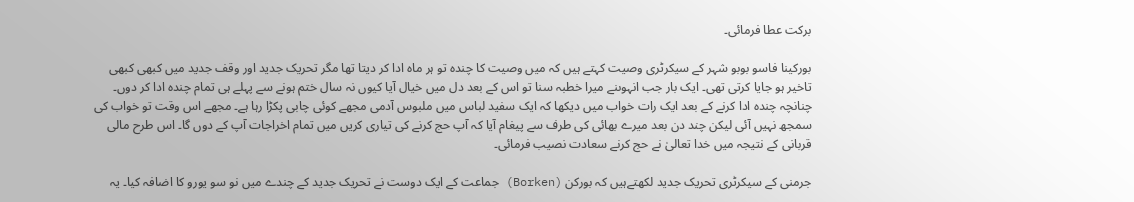برکت عطا فرمائی۔

بورکینا فاسو بوبو شہر کے سیکرٹری وصیت کہتے ہیں کہ میں وصیت کا چندہ تو ہر ماہ ادا کر دیتا تھا مگر تحریک جدید اور وقف جدید میں کبھی کبھی تاخیر ہو جایا کرتی تھی۔ ایک بار جب انہوںنے میرا خطبہ سنا تو اس کے بعد دل میں خیال آیا کیوں نہ سال ختم ہونے سے پہلے ہی تمام چندہ ادا کر دوں۔ چنانچہ چندہ ادا کرنے کے بعد ایک رات خواب میں دیکھا کہ ایک سفید لباس میں ملبوس آدمی مجھے کوئی چابی پکڑا رہا ہے۔ مجھے اس وقت تو خواب کی سمجھ نہیں آئی لیکن چند دن بعد میرے بھائی کی طرف سے پیغام آیا کہ آپ حج کرنے کی تیاری کریں میں تمام اخراجات آپ کے دوں گا۔ اس طرح مالی قربانی کے نتیجہ میں خدا تعالیٰ نے حج کرنے سعادت نصیب فرمائی۔

جرمنی کے سیکرٹری تحریک جدید لکھتےہیں کہ بورکن (Borken) جماعت کے ایک دوست نے تحریک جدید کے چندے میں نو سو یورو کا اضافہ کیا۔ یہ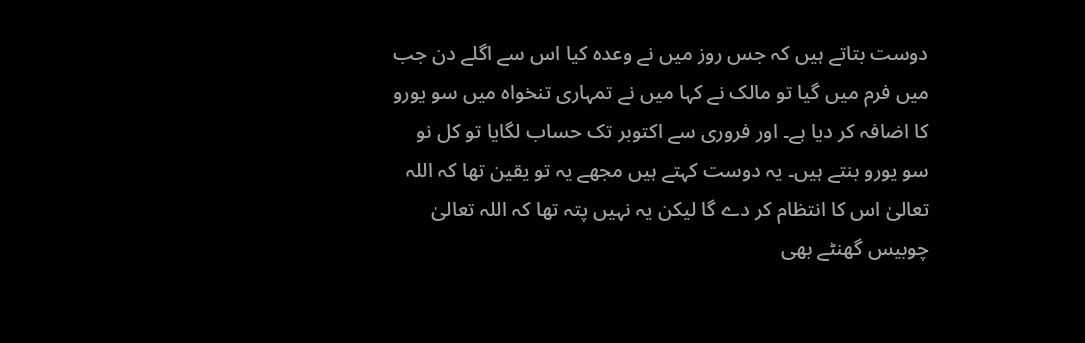دوست بتاتے ہیں کہ جس روز میں نے وعدہ کیا اس سے اگلے دن جب میں فرم میں گیا تو مالک نے کہا میں نے تمہاری تنخواہ میں سو یورو کا اضافہ کر دیا ہے۔ اور فروری سے اکتوبر تک حساب لگایا تو کل نو سو یورو بنتے ہیں۔ یہ دوست کہتے ہیں مجھے یہ تو یقین تھا کہ اللہ تعالیٰ اس کا انتظام کر دے گا لیکن یہ نہیں پتہ تھا کہ اللہ تعالیٰ چوبیس گھنٹے بھی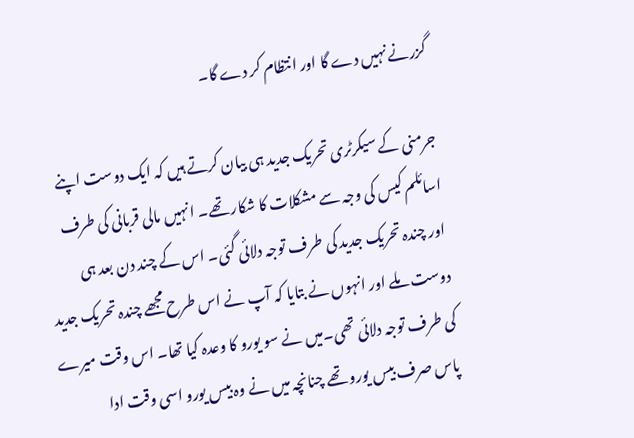گزرنے نہیں دے گا اور انتظام کر دے گا۔

جرمنی کے سیکرٹری تحریک جدید ہی بیان کرتے ہیں کہ ایک دوست اپنے اسائلم کیس کی وجہ سے مشکلات کا شکار تھے۔ انہیں مالی قربانی کی طرف اور چندہ تحریک جدید کی طرف توجہ دلائی گئی۔ اس کے چند دن بعد ہی دوست ملے اور انہوں نے بتایا کہ آپ نے اس طرح مجھے چندہ تحریک جدید کی طرف توجہ دلائی تھی۔میں نے سو یورو کا وعدہ کیا تھا۔ اس وقت میرے پاس صرف بیس یورو تھے چنانچہ میں نے وہ بیس یورو اسی وقت ادا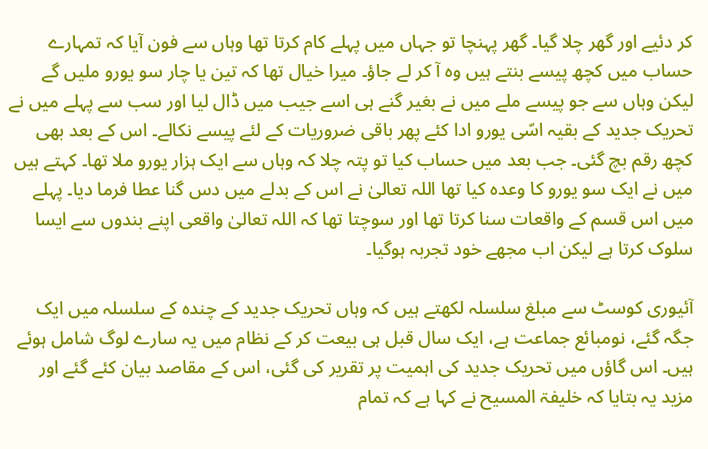کر دئیے اور گھر چلا گیا۔ گھر پہنچا تو جہاں میں پہلے کام کرتا تھا وہاں سے فون آیا کہ تمہارے حساب میں کچھ پیسے بنتے ہیں وہ آ کر لے جاؤ۔ میرا خیال تھا کہ تین یا چار سو یورو ملیں گے لیکن وہاں سے جو پیسے ملے میں نے بغیر گنے ہی اسے جیب میں ڈال لیا اور سب سے پہلے میں نے تحریک جدید کے بقیہ اسّی یورو ادا کئے پھر باقی ضروریات کے لئے پیسے نکالے۔ اس کے بعد بھی کچھ رقم بچ گئی۔ جب بعد میں حساب کیا تو پتہ چلا کہ وہاں سے ایک ہزار یورو ملا تھا۔ کہتے ہیں میں نے ایک سو یورو کا وعدہ کیا تھا اللہ تعالیٰ نے اس کے بدلے میں دس گنا عطا فرما دیا۔ پہلے میں اس قسم کے واقعات سنا کرتا تھا اور سوچتا تھا کہ اللہ تعالیٰ واقعی اپنے بندوں سے ایسا سلوک کرتا ہے لیکن اب مجھے خود تجربہ ہوگیا۔

آئیوری کوسٹ سے مبلغ سلسلہ لکھتے ہیں کہ وہاں تحریک جدید کے چندہ کے سلسلہ میں ایک جگہ گئے، نومبائع جماعت ہے، ایک سال قبل ہی بیعت کر کے نظام میں یہ سارے لوگ شامل ہوئے ہیں۔ اس گاؤں میں تحریک جدید کی اہمیت پر تقریر کی گئی، اس کے مقاصد بیان کئے گئے اور مزید یہ بتایا کہ خلیفۃ المسیح نے کہا ہے کہ تمام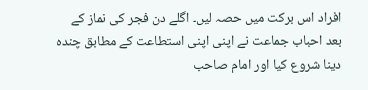افراد اس برکت میں حصہ لیں۔ اگلے دن فجر کی نماز کے بعد احباب جماعت نے اپنی اپنی استطاعت کے مطابق چندہ دینا شروع کیا اور امام صاحب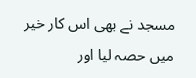مسجد نے بھی اس کار خیر میں حصہ لیا اور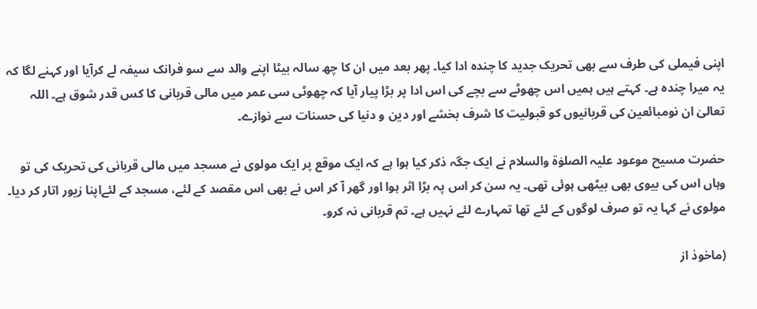اپنی فیملی کی طرف سے بھی تحریک جدید کا چندہ ادا کیا۔ پھر بعد میں ان کا چھ سالہ بیٹا اپنے والد سے سو فرانک سیفہ لے کرآیا اور کہنے لگا کہ یہ میرا چندہ ہے۔ کہتے ہیں ہمیں اس چھوٹے سے بچے کی اس ادا پر بڑا پیار آیا کہ چھوٹی سی عمر میں مالی قربانی کا کس قدر شوق ہے۔ اللہ تعالیٰ ان نومبائعین کی قربانیوں کو قبولیت کا شرف بخشے اور دین و دنیا کی حسنات سے نوازے۔

حضرت مسیح موعود علیہ الصلوٰۃ والسلام نے ایک جگہ ذکر کیا ہوا ہے کہ ایک موقع پر ایک مولوی نے مسجد میں مالی قربانی کی تحریک کی تو وہاں اس کی بیوی بھی بیٹھی ہوئی تھی۔ یہ سن کر اس پہ بڑا اثر ہوا اور گھر آ کر اس نے بھی اس مقصد کے لئے، مسجد کے لئےاپنا زیور اتار کر دیا۔ مولوی نے کہا یہ تو صرف لوگوں کے لئے تھا تمہارے لئے نہیں ہے۔ تم قربانی نہ کرو۔

(ماخوذ از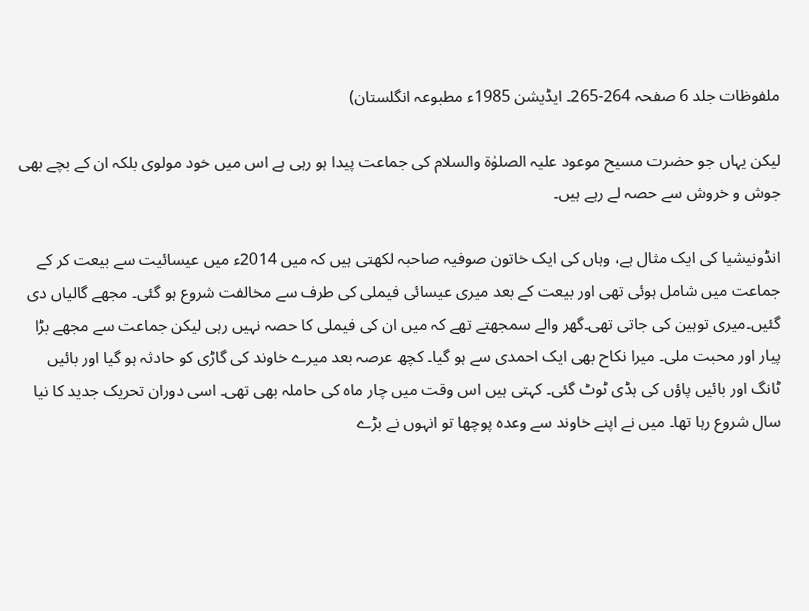ملفوظات جلد 6 صفحہ 264-265۔ ایڈیشن 1985ء مطبوعہ انگلستان)

لیکن یہاں جو حضرت مسیح موعود علیہ الصلوٰۃ والسلام کی جماعت پیدا ہو رہی ہے اس میں خود مولوی بلکہ ان کے بچے بھی جوش و خروش سے حصہ لے رہے ہیں۔

انڈونیشیا کی ایک مثال ہے، وہاں کی ایک خاتون صوفیہ صاحبہ لکھتی ہیں کہ میں 2014ء میں عیسائیت سے بیعت کر کے جماعت میں شامل ہوئی تھی اور بیعت کے بعد میری عیسائی فیملی کی طرف سے مخالفت شروع ہو گئی۔ مجھے گالیاں دی گئیں۔میری توہین کی جاتی تھی۔گھر والے سمجھتے تھے کہ میں ان کی فیملی کا حصہ نہیں رہی لیکن جماعت سے مجھے بڑا پیار اور محبت ملی۔ میرا نکاح بھی ایک احمدی سے ہو گیا۔ کچھ عرصہ بعد میرے خاوند کی گاڑی کو حادثہ ہو گیا اور بائیں ٹانگ اور بائیں پاؤں کی ہڈی ٹوٹ گئی۔ کہتی ہیں اس وقت میں چار ماہ کی حاملہ بھی تھی۔ اسی دوران تحریک جدید کا نیا سال شروع رہا تھا۔ میں نے اپنے خاوند سے وعدہ پوچھا تو انہوں نے بڑے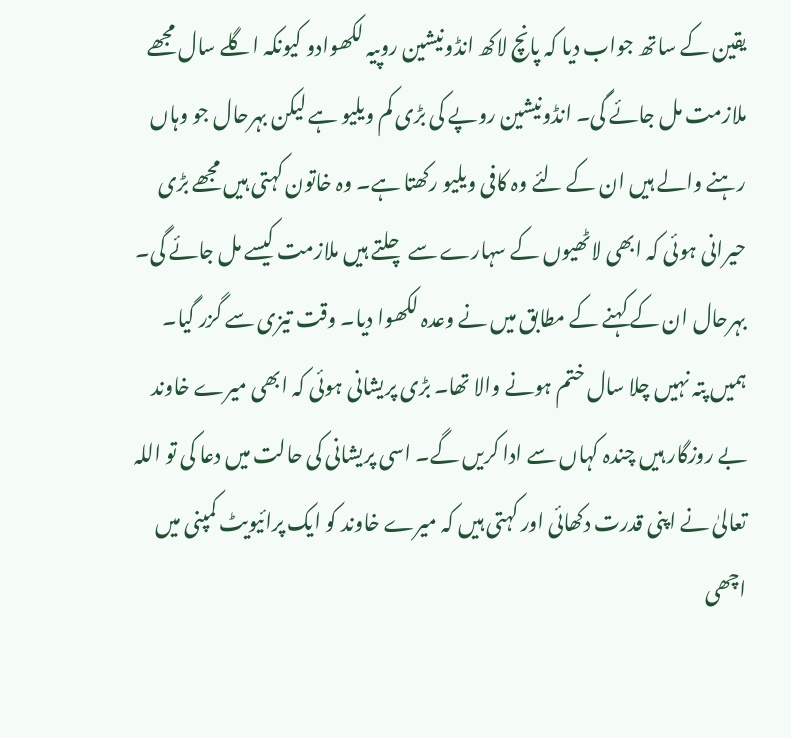یقین کے ساتھ جواب دیا کہ پانچ لاکھ انڈونیشین روپیہ لکھوادو کیونکہ اگلے سال مجھے ملازمت مل جائے گی۔ انڈونیشین روپے کی بڑی کم ویلیو ہے لیکن بہرحال جو وہاں رہنے والے ہیں ان کے لئے وہ کافی ویلیو رکھتا ہے۔ وہ خاتون کہتی ہیں مجھے بڑی حیرانی ہوئی کہ ابھی لاٹھیوں کے سہارے سے چلتے ہیں ملازمت کیسے مل جائے گی۔ بہرحال ان کے کہنے کے مطابق میں نے وعدہ لکھوا دیا۔ وقت تیزی سے گزر گیا۔ ہمیں پتہ نہیں چلا سال ختم ہونے والا تھا۔ بڑی پریشانی ہوئی کہ ابھی میرے خاوند بے روزگار ہیں چندہ کہاں سے ادا کریں گے۔ اسی پریشانی کی حالت میں دعا کی تو اللہ تعالیٰ نے اپنی قدرت دکھائی اور کہتی ہیں کہ میرے خاوند کو ایک پرائیویٹ کمپنی میں اچھی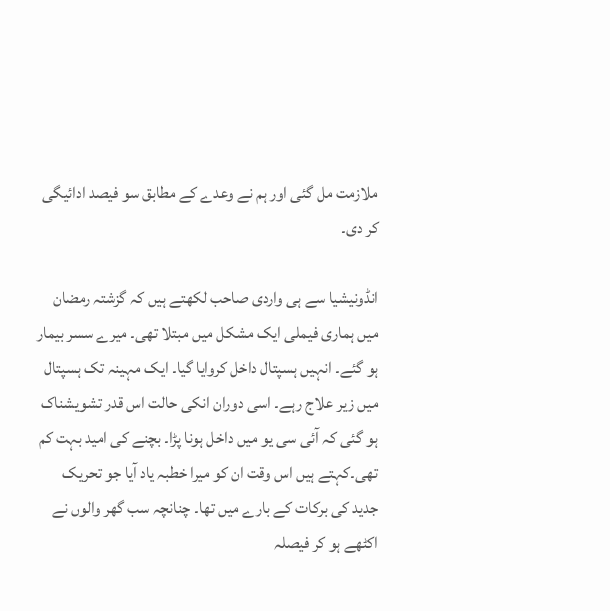ملازمت مل گئی اور ہم نے وعدے کے مطابق سو فیصد ادائیگی کر دی۔

انڈونیشیا سے ہی واردی صاحب لکھتے ہیں کہ گزشتہ رمضان میں ہماری فیملی ایک مشکل میں مبتلا تھی۔ میرے سسر بیمار ہو گئے۔ انہیں ہسپتال داخل کروایا گیا۔ ایک مہینہ تک ہسپتال میں زیر علاج رہے۔ اسی دوران انکی حالت اس قدر تشویشناک ہو گئی کہ آئی سی یو میں داخل ہونا پڑا۔ بچنے کی امید بہت کم تھی۔کہتے ہیں اس وقت ان کو میرا خطبہ یاد آیا جو تحریک جدید کی برکات کے بارے میں تھا۔ چنانچہ سب گھر والوں نے اکٹھے ہو کر فیصلہ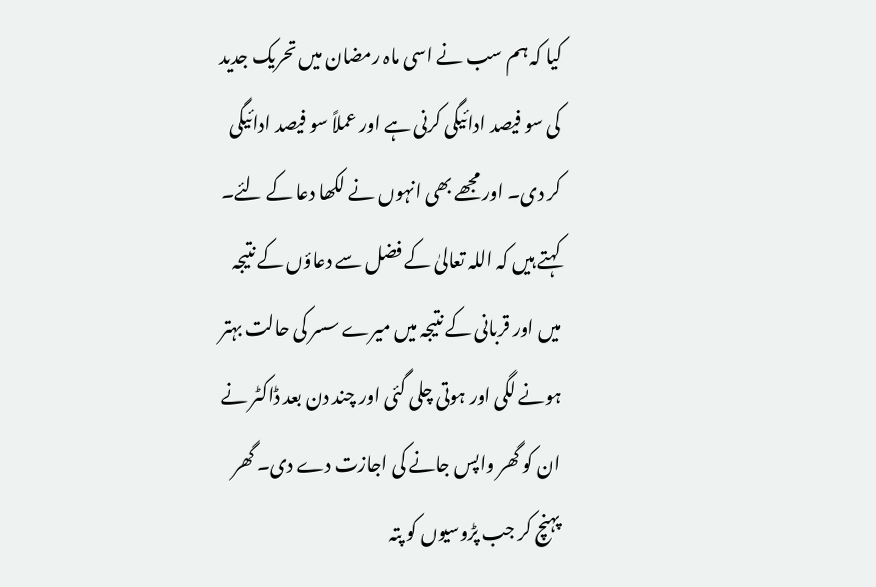کیا کہ ہم سب نے اسی ماہ رمضان میں تحریک جدید کی سو فیصد ادائیگی کرنی ہے اور عملاً سو فیصد ادائیگی کر دی۔ اور مجھے بھی انہوں نے لکھا دعا کے لئے۔ کہتے ہیں کہ اللہ تعالیٰ کے فضل سے دعاؤں کے نتیجہ میں اور قربانی کے نتیجہ میں میرے سسر کی حالت بہتر ہونے لگی اور ہوتی چلی گئی اور چند دن بعد ڈاکٹر نے ان کو گھر واپس جانے کی اجازت دے دی۔ گھر پہنچ کر جب پڑوسیوں کو پتہ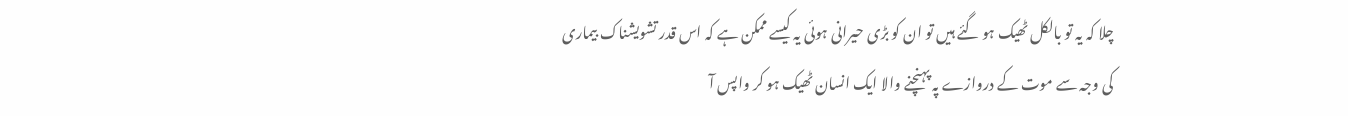چلا کہ یہ تو بالکل ٹھیک ہو گئے ہیں تو ان کو بڑی حیرانی ہوئی یہ کیسے ممکن ہے کہ اس قدر تشویشناک بیماری کی وجہ سے موت کے دروازے پہ پہنچنے والا ایک انسان ٹھیک ہو کر واپس آ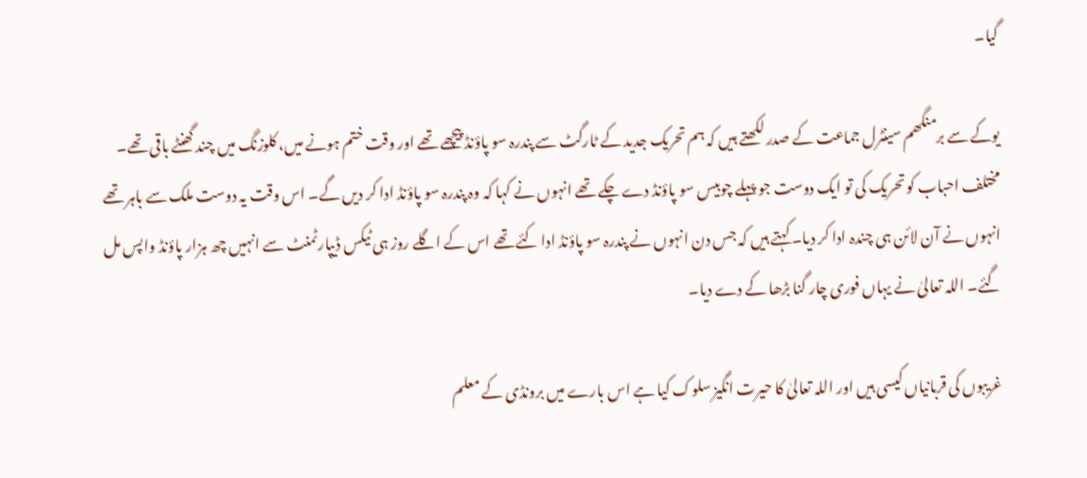گیا۔

یوکے سے برمنگھم سینٹرل جماعت کے صدر لکھتے ہیں کہ ہم تحریک جدید کے ٹارگٹ سے پندرہ سو پاؤنڈ پیچھے تھے اور وقت ختم ہونے میں، کلوزنگ میں چند گھنٹے باقی تھے۔ مختلف احباب کو تحریک کی تو ایک دوست جو پہلے چوبیس سو پاؤنڈ دے چکے تھے انہوں نے کہا کہ وہ پندرہ سو پاؤنڈ ادا کر دیں گے۔ اس وقت یہ دوست ملک سے باہر تھے انہوں نے آن لائن ہی چندہ ادا کر دیا۔ کہتے ہیں کہ جس دن انہوں نے پندرہ سو پاؤنڈ ادا کئے تھے اس کے اگلے روز ہی ٹیکس ڈیپارٹمنٹ سے انہیں چھ ہزار پاؤنڈ واپس مل گئے۔ اللہ تعالیٰ نے یہاں فوری چار گنا بڑھا کے دے دیا۔

غریبوں کی قربانیاں کیسی ہیں اور اللہ تعالیٰ کا حیرت انگیز سلوک کیا ہے اس بارے میں برونڈی کے معلم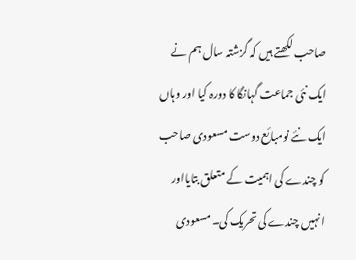صاحب لکھتے ہیں کہ گزشتہ سال ہم نے ایک نئی جماعت گہانگا کا دورہ کیا اور وہاں ایک نئے نومبائع دوست مسعودی صاحب کو چندے کی اہمیت کے متعلق بتایااور انہیں چندے کی تحریک کی۔ مسعودی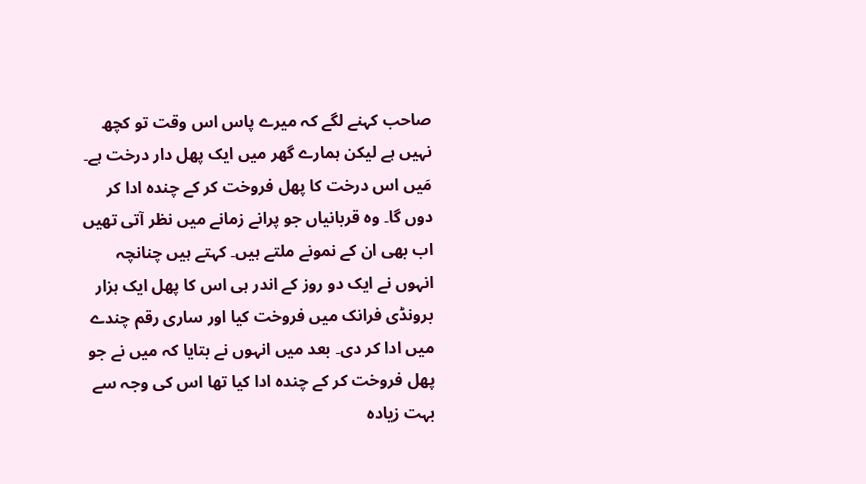صاحب کہنے لگے کہ میرے پاس اس وقت تو کچھ نہیں ہے لیکن ہمارے گھر میں ایک پھل دار درخت ہے۔ مَیں اس درخت کا پھل فروخت کر کے چندہ ادا کر دوں گا۔ وہ قربانیاں جو پرانے زمانے میں نظر آتی تھیں اب بھی ان کے نمونے ملتے ہیں۔ کہتے ہیں چنانچہ انہوں نے ایک دو روز کے اندر ہی اس کا پھل ایک ہزار برونڈی فرانک میں فروخت کیا اور ساری رقم چندے میں ادا کر دی۔ بعد میں انہوں نے بتایا کہ میں نے جو پھل فروخت کر کے چندہ ادا کیا تھا اس کی وجہ سے بہت زیادہ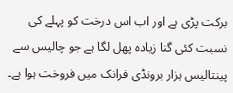برکت پڑی ہے اور اب اس درخت کو پہلے کی نسبت کئی گنا زیادہ پھل لگا ہے جو چالیس سے پینتالیس ہزار برونڈی فرانک میں فروخت ہوا ہے۔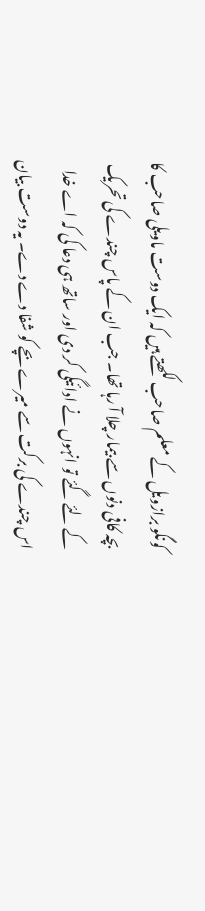کونگو برازویل کے معلم صاحب لکھتے ہیں کہ ایک دوست ماویلی صاحب کا بچہ کافی دنوں سے بیمار چلا آ رہا تھا۔ جب ان کے پاس چندے کی تحریک کے لئے گئے تو انہوں نے ادائیگی کر دی اور ساتھ ہی دعا کی کہ اے خدا اس چندے کی برکت سے میرے بچے کو شفا دے دے۔ یہ دوست بیان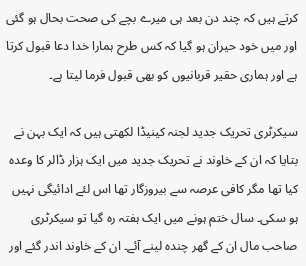کرتے ہیں کہ چند دن بعد ہی میرے بچے کی صحت بحال ہو گئی اور میں خود حیران ہو گیا کہ کس طرح ہمارا خدا دعا قبول کرتا ہے اور ہماری حقیر قربانیوں کو بھی قبول فرما لیتا ہے۔

سیکرٹری تحریک جدید لجنہ کینیڈا لکھتی ہیں کہ ایک بہن نے بتایا کہ ان کے خاوند نے تحریک جدید میں ایک ہزار ڈالر کا وعدہ کیا تھا مگر کافی عرصہ سے بیروزگار تھا اس لئے ادائیگی نہیں ہو سکی۔ سال ختم ہونے میں ایک ہفتہ رہ گیا تو سیکرٹری صاحب مال ان کے گھر چندہ لینے آئے۔ ان کے خاوند اندر گئے اور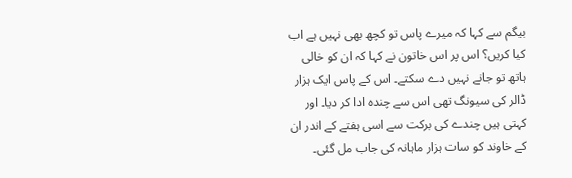بیگم سے کہا کہ میرے پاس تو کچھ بھی نہیں ہے اب کیا کریں؟ اس پر اس خاتون نے کہا کہ ان کو خالی ہاتھ تو جانے نہیں دے سکتے۔ اس کے پاس ایک ہزار ڈالر کی سیونگ تھی اس سے چندہ ادا کر دیا۔ اور کہتی ہیں چندے کی برکت سے اسی ہفتے کے اندر ان کے خاوند کو سات ہزار ماہانہ کی جاب مل گئی۔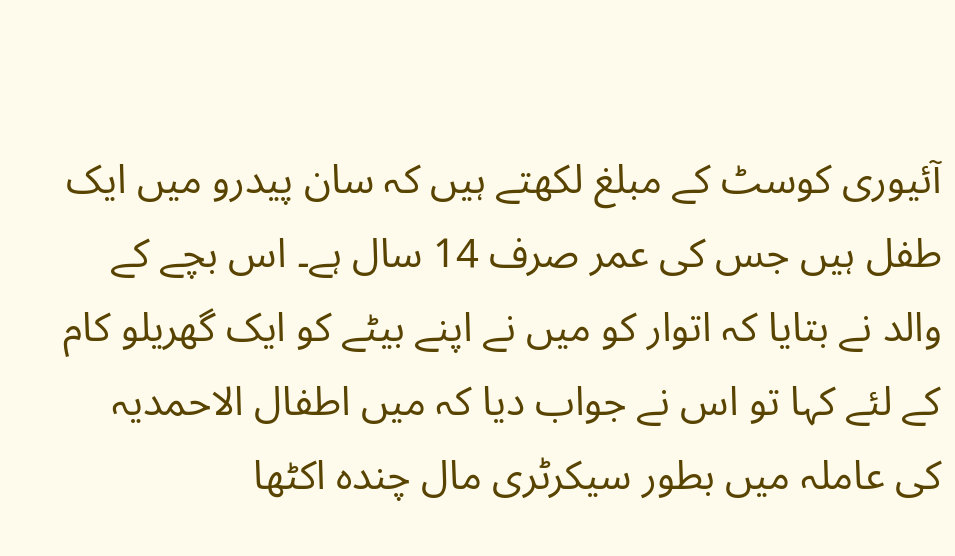آئیوری کوسٹ کے مبلغ لکھتے ہیں کہ سان پیدرو میں ایک طفل ہیں جس کی عمر صرف 14 سال ہے۔ اس بچے کے والد نے بتایا کہ اتوار کو میں نے اپنے بیٹے کو ایک گھریلو کام کے لئے کہا تو اس نے جواب دیا کہ میں اطفال الاحمدیہ کی عاملہ میں بطور سیکرٹری مال چندہ اکٹھا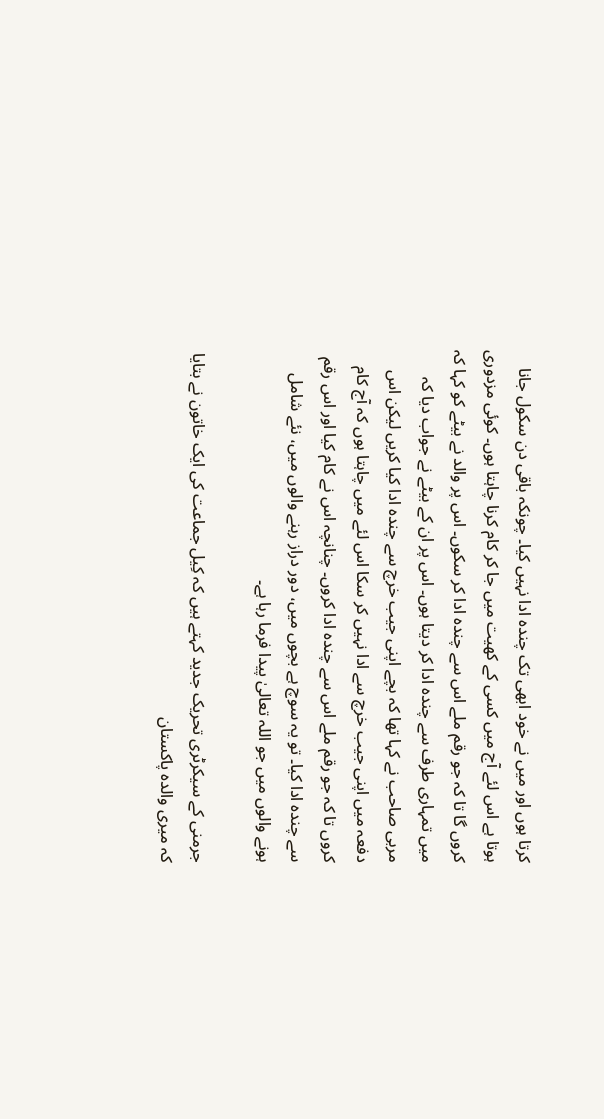کرتا ہوں اور میں نے خود ابھی تک چندہ ادا نہیں کیا۔ چونکہ باقی دن سکول جانا ہوتا ہے اس لئے آج میں کسی کے کھیت میں جا کر کام کرنا چاہتا ہوں۔ کوئی مزدوری کروں گا تا کہ جو رقم ملے اس سے چندہ ادا کر سکوں۔ اس پر والد نے بیٹے کو کہا کہ میں تمہاری طرف سے چندہ ادا کر دیتا ہوں۔ اس پر ان کے بیٹے نے جواب دیا کہ مربی صاحب نے کہا تھا کہ بچے اپنی جیب خرچ سے چندہ ادا کیا کریں لیکن اس دفعہ میں اپنی جیب خرچ سے ادا نہیں کر سکا اس لئے میں چاہتا ہوں کہ آج کام کروں تا کہ جو رقم ملے اس سے چندہ ادا کروں۔ چنانچہ اس نے کام کیا اور اس رقم سے چندہ ادا کیا۔ تو یہ سوچ ہے بچوں میں، دور دراز رہنے والوں میں، نئے شامل ہونے والوں میں جو اللہ تعالیٰ پیدا فرما رہا ہے۔

جرمنی کے سیکرٹری تحریک جدید کہتے ہیں کہ کِیل جماعت کی ایک خاتون نے بتایا کہ میری والدہ پاکستان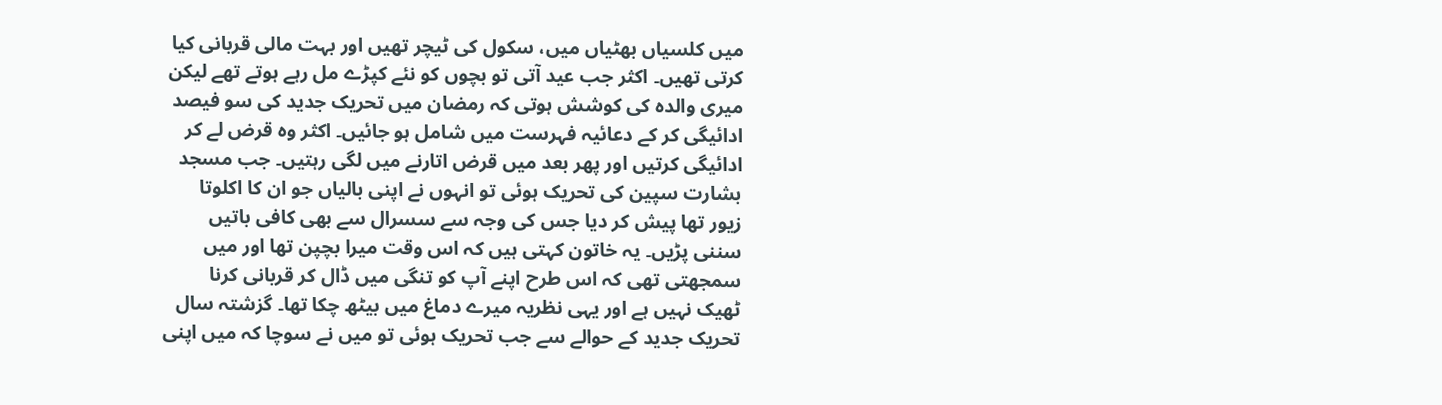میں کلسیاں بھٹیاں میں، سکول کی ٹیچر تھیں اور بہت مالی قربانی کیا کرتی تھیں۔ اکثر جب عید آتی تو بچوں کو نئے کپڑے مل رہے ہوتے تھے لیکن میری والدہ کی کوشش ہوتی کہ رمضان میں تحریک جدید کی سو فیصد ادائیگی کر کے دعائیہ فہرست میں شامل ہو جائیں۔ اکثر وہ قرض لے کر ادائیگی کرتیں اور پھر بعد میں قرض اتارنے میں لگی رہتیں۔ جب مسجد بشارت سپین کی تحریک ہوئی تو انہوں نے اپنی بالیاں جو ان کا اکلوتا زیور تھا پیش کر دیا جس کی وجہ سے سسرال سے بھی کافی باتیں سننی پڑیں۔ یہ خاتون کہتی ہیں کہ اس وقت میرا بچپن تھا اور میں سمجھتی تھی کہ اس طرح اپنے آپ کو تنگی میں ڈال کر قربانی کرنا ٹھیک نہیں ہے اور یہی نظریہ میرے دماغ میں بیٹھ چکا تھا۔ گزشتہ سال تحریک جدید کے حوالے سے جب تحریک ہوئی تو میں نے سوچا کہ میں اپنی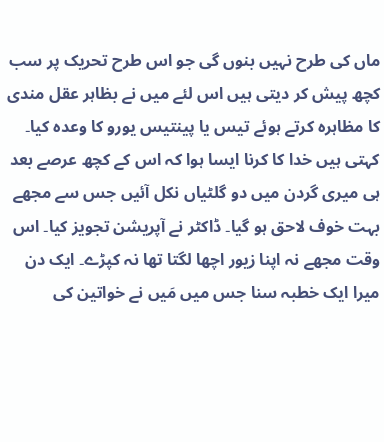ماں کی طرح نہیں بنوں گی جو اس طرح تحریک پر سب کچھ پیش کر دیتی ہیں اس لئے میں نے بظاہر عقل مندی کا مظاہرہ کرتے ہوئے تیس یا پینتیس یورو کا وعدہ کیا۔ کہتی ہیں خدا کا کرنا ایسا ہوا کہ اس کے کچھ عرصے بعد ہی میری گردن میں دو گلٹیاں نکل آئیں جس سے مجھے بہت خوف لاحق ہو گیا۔ ڈاکٹر نے آپریشن تجویز کیا۔ اس وقت مجھے نہ اپنا زیور اچھا لگتا تھا نہ کپڑے۔ ایک دن میرا ایک خطبہ سنا جس میں مَیں نے خواتین کی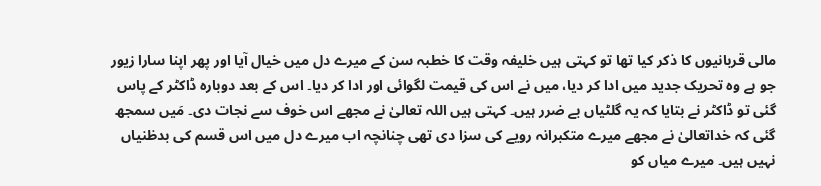مالی قربانیوں کا ذکر کیا تھا تو کہتی ہیں خلیفہ وقت کا خطبہ سن کے میرے دل میں خیال آیا اور پھر اپنا سارا زیور جو ہے وہ تحریک جدید میں ادا کر دیا، میں نے اس کی قیمت لگوائی اور ادا کر دیا۔ اس کے بعد دوبارہ ڈاکٹر کے پاس گئی تو ڈاکٹر نے بتایا کہ یہ گلٹیاں بے ضرر ہیں۔ کہتی ہیں اللہ تعالیٰ نے مجھے اس خوف سے نجات دی۔ مَیں سمجھ گئی کہ خداتعالیٰ نے مجھے میرے متکبرانہ رویے کی سزا دی تھی چنانچہ اب میرے دل میں اس قسم کی بدظنیاں نہیں ہیں۔ میرے میاں کو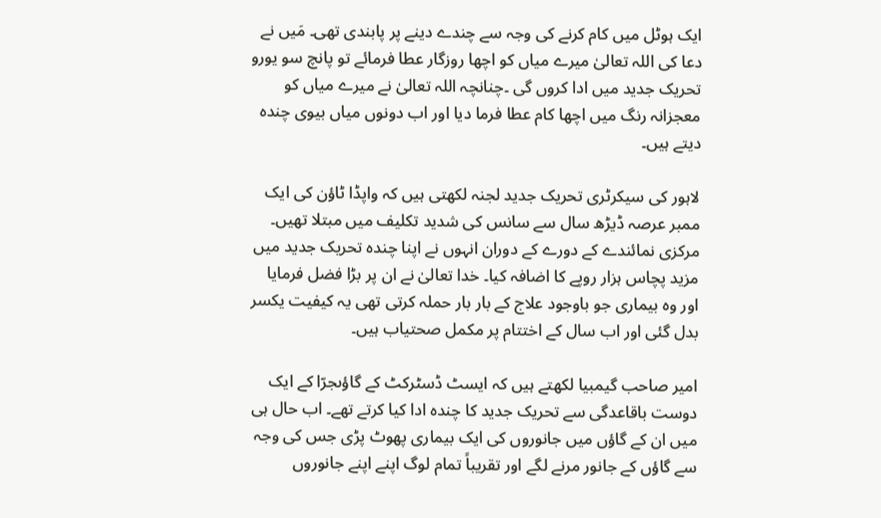ایک ہوٹل میں کام کرنے کی وجہ سے چندے دینے پر پابندی تھی۔ مَیں نے دعا کی اللہ تعالیٰ میرے میاں کو اچھا روزگار عطا فرمائے تو پانچ سو یورو تحریک جدید میں ادا کروں گی ۔چنانچہ اللہ تعالیٰ نے میرے میاں کو معجزانہ رنگ میں اچھا کام عطا فرما دیا اور اب دونوں میاں بیوی چندہ دیتے ہیں۔

لاہور کی سیکرٹری تحریک جدید لجنہ لکھتی ہیں کہ واپڈا ٹاؤن کی ایک ممبر عرصہ ڈیڑھ سال سے سانس کی شدید تکلیف میں مبتلا تھیں۔ مرکزی نمائندے کے دورے کے دوران انہوں نے اپنا چندہ تحریک جدید میں مزید پچاس ہزار روپے کا اضافہ کیا۔ خدا تعالیٰ نے ان پر بڑا فضل فرمایا اور وہ بیماری جو باوجود علاج کے بار بار حملہ کرتی تھی یہ کیفیت یکسر بدل گئی اور اب سال کے اختتام پر مکمل صحتیاب ہیں۔

امیر صاحب گیمبیا لکھتے ہیں کہ ایسٹ ڈسٹرکٹ کے گاؤںجرّا کے ایک دوست باقاعدگی سے تحریک جدید کا چندہ ادا کیا کرتے تھے۔ اب حال ہی میں ان کے گاؤں میں جانوروں کی ایک بیماری پھوٹ پڑی جس کی وجہ سے گاؤں کے جانور مرنے لگے اور تقریباً تمام لوگ اپنے اپنے جانوروں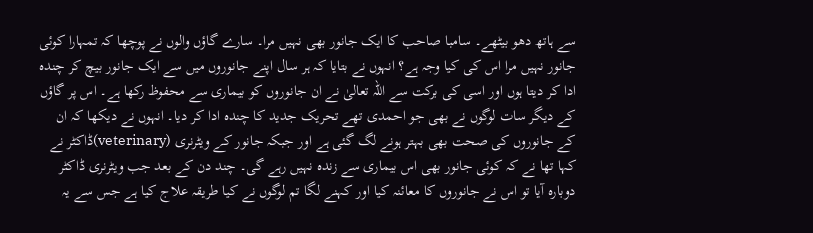سے ہاتھ دھو بیٹھے۔ سامبا صاحب کا ایک جانور بھی نہیں مرا۔ سارے گاؤں والوں نے پوچھا کہ تمہارا کوئی جانور نہیں مرا اس کی کیا وجہ ہے؟ انہوں نے بتایا کہ ہر سال اپنے جانوروں میں سے ایک جانور بیچ کر چندہ ادا کر دیتا ہوں اور اسی کی برکت سے اللہ تعالیٰ نے ان جانوروں کو بیماری سے محفوظ رکھا ہے۔ اس پر گاؤں کے دیگر سات لوگوں نے بھی جو احمدی تھے تحریک جدید کا چندہ ادا کر دیا۔ انہوں نے دیکھا کہ ان کے جانوروں کی صحت بھی بہتر ہونے لگ گئی ہے اور جبکہ جانور کے ویٹرنری (veterinary)ڈاکٹر نے کہا تھا نے کہ کوئی جانور بھی اس بیماری سے زندہ نہیں رہے گی۔ چند دن کے بعد جب ویٹرنری ڈاکٹر دوبارہ آیا تو اس نے جانوروں کا معائنہ کیا اور کہنے لگا تم لوگوں نے کیا طریقہ علاج کیا ہے جس سے یہ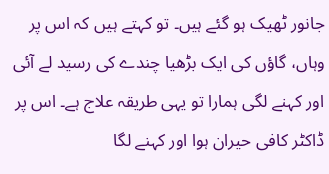جانور ٹھیک ہو گئے ہیں۔ تو کہتے ہیں کہ اس پر وہاں، گاؤں کی ایک بڑھیا چندے کی رسید لے آئی اور کہنے لگی ہمارا تو یہی طریقہ علاج ہے۔ اس پر ڈاکٹر کافی حیران ہوا اور کہنے لگا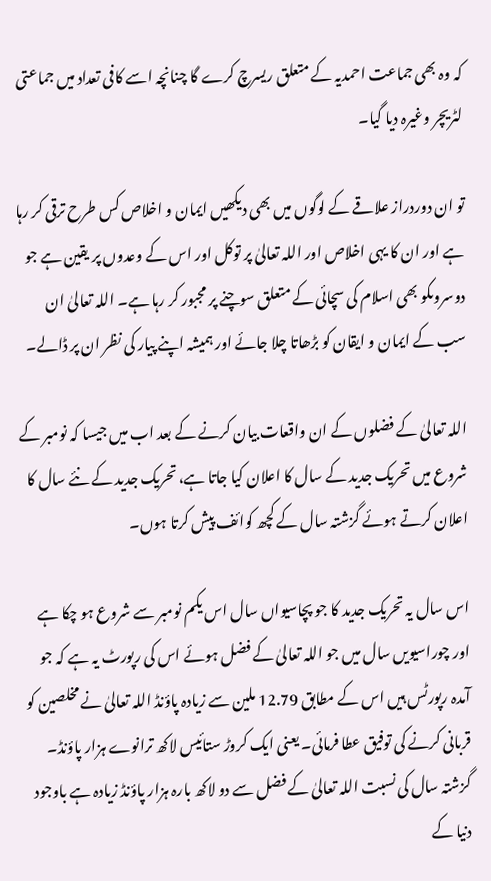کہ وہ بھی جماعت احمدیہ کے متعلق ریسرچ کرے گا چنانچہ اسے کافی تعداد میں جماعتی لٹریچر وغیرہ دیا گیا۔

تو ان دوردراز علاقے کے لوگوں میں بھی دیکھیں ایمان و اخلاص کس طرح ترقی کر رہا ہے اور ان کا یہی اخلاص اور اللہ تعالیٰ پر توکل اور اس کے وعدوں پر یقین ہے جو دوسروںکو بھی اسلام کی سچائی کے متعلق سوچنے پر مجبور کر رہا ہے۔ اللہ تعالیٰ ان سب کے ایمان و ایقان کو بڑھاتا چلا جائے اور ہمیشہ اپنے پیار کی نظر ان پر ڈالے۔

اللہ تعالیٰ کے فضلوں کے ان واقعات بیان کرنے کے بعد اب میں جیسا کہ نومبر کے شروع میں تحریک جدید کے سال کا اعلان کیا جاتا ہے، تحریک جدید کے نئے سال کا اعلان کرتے ہوئے گزشتہ سال کے کچھ کوائف پیش کرتا ہوں۔

اس سال یہ تحریک جدید کا جو پچاسیواں سال اس یکم نومبر سے شروع ہو چکا ہے اور چوراسیویں سال میں جو اللہ تعالیٰ کے فضل ہوئے اس کی رپورٹ یہ ہے کہ جو آمدہ رپورٹس ہیں اس کے مطابق 12.79 ملین سے زیادہ پاؤنڈ اللہ تعالیٰ نے مخلصین کو قربانی کرنے کی توفیق عطا فرمائی۔ یعنی ایک کروڑ ستائیس لاکھ ترانوے ہزار پاؤنڈ۔ گزشتہ سال کی نسبت اللہ تعالیٰ کے فضل سے دو لاکھ بارہ ہزار پاؤنڈ زیادہ ہے باوجود دنیا کے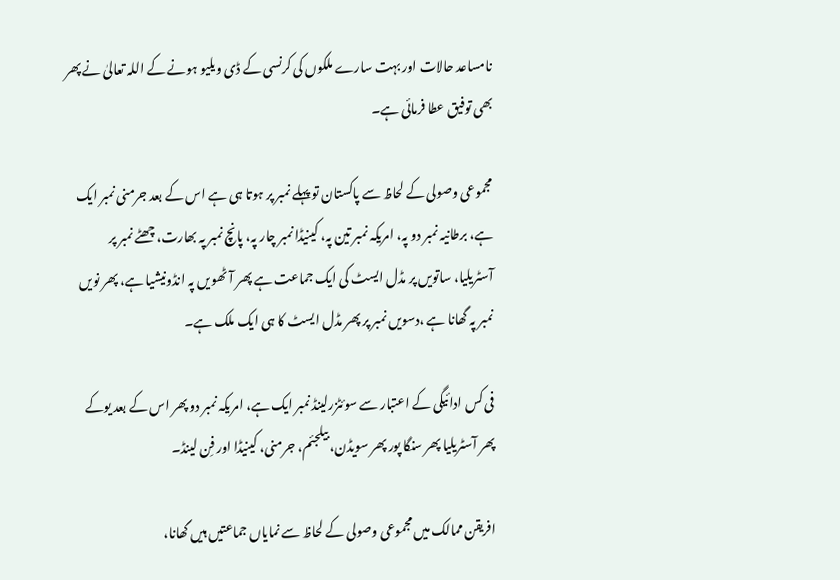نامساعد حالات اور بہت سارے ملکوں کی کرنسی کے ڈی ویلیو ہونے کے اللہ تعالیٰ نے پھر بھی توفیق عطا فرمائی ہے۔

مجموعی وصولی کے لحاظ سے پاکستان تو پہلے نمبر پر ہوتا ہی ہے اس کے بعد جرمنی نمبر ایک ہے، برطانیہ نمبر دو پہ، امریکہ نمبر تین پہ، کینیڈا نمبر چار پہ، پانچ نمبر پہ بھارت، چھٹے نمبر پر آسٹریلیا، ساتویں پر مڈل ایسٹ کی ایک جماعت ہے پھر آٹھویں پہ انڈونیشیا ہے، پھر نویں نمبر پہ گھانا ہے ،دسویں نمبر پر پھر مڈل ایسٹ کا ہی ایک ملک ہے۔

فی کس ادائیگی کے اعتبار سے سوئٹزرلینڈ نمبر ایک ہے، امریکہ نمبر دو پھر اس کے بعد یوکے پھر آسٹریلیا پھر سنگا پور پھر سویڈن، بیلجئم، جرمنی، کینیڈا اور فِن لینڈ۔

افریقن ممالک میں مجموعی وصولی کے لحاظ سے نمایاں جماعتیں ہیں گھانا،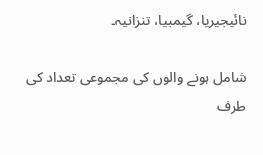نائیجیریا، گیمبیا، تنزانیہ۔

شامل ہونے والوں کی مجموعی تعداد کی طرف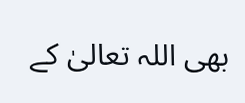بھی اللہ تعالیٰ کے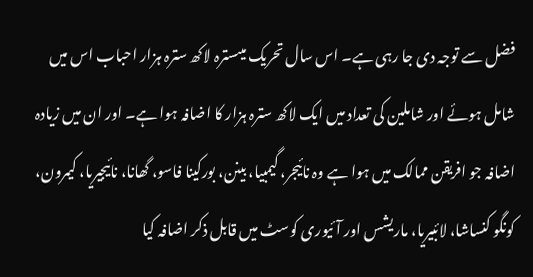فضل سے توجہ دی جا رہی ہے۔ اس سال تحریک میںسترہ لاکھ سترہ ہزار احباب اس میں شامل ہوئے اور شاملین کی تعداد میں ایک لاکھ سترہ ہزار کا اضافہ ہوا ہے۔ اور ان میں زیادہ اضافہ جو افریقن ممالک میں ہوا ہے وہ نائیجر، گیمبیا، بینن، بورکینا فاسو، گھانا، نائیجیریا، کیمرون، کونگو کنساشا، لائبیریا، ماریشس اور آئیوری کوسٹ میں قابل ذکر اضافہ کیا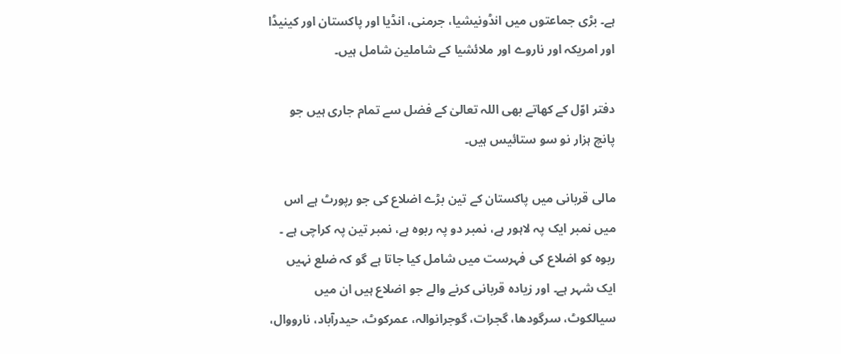ہے۔ بڑی جماعتوں میں انڈونیشیا، جرمنی، انڈیا اور پاکستان اور کینیڈا اور امریکہ اور ناروے اور ملائشیا کے شاملین شامل ہیں۔

دفتر اوّل کے کھاتے بھی اللہ تعالیٰ کے فضل سے تمام جاری ہیں جو پانچ ہزار نو سو ستائیس ہیں۔

مالی قربانی میں پاکستان کے تین بڑے اضلاع کی جو رپورٹ ہے اس میں نمبر ایک پہ لاہور ہے، نمبر دو پہ ربوہ ہے، نمبر تین پہ کراچی ہے ۔ ربوہ کو اضلاع کی فہرست میں شامل کیا جاتا ہے گو کہ ضلع نہیں ایک شہر ہے۔ اور زیادہ قربانی کرنے والے جو اضلاع ہیں ان میں سیالکوٹ، سرگودھا، گجرات، گوجرانوالہ، عمرکوٹ، حیدرآباد، نارووال،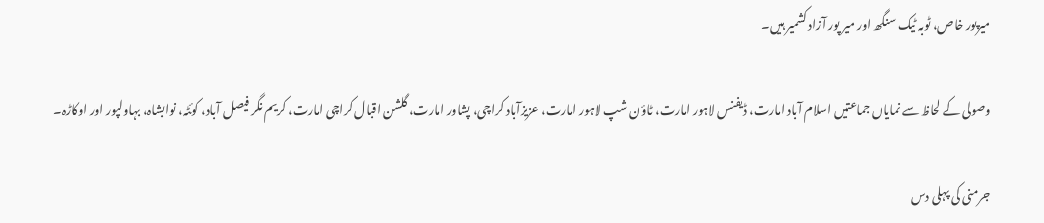میرپور خاص، ٹوبہ ٹیک سنگھ اور میر پور آزاد کشمیر ہیں۔

وصولی کے لحاظ سے نمایاں جماعتیں اسلام آباد امارت، ڈیفنس لاہور امارت، ٹاؤن شپ لاہور امارت، عزیزآباد کراچی، پشاور امارت، گلشن اقبال کراچی امارت، کریم نگر فیصل آباد، کوئٹہ، نوابشاہ، بہاولپور اور اوکاڑہ۔

جرمنی کی پہلی دس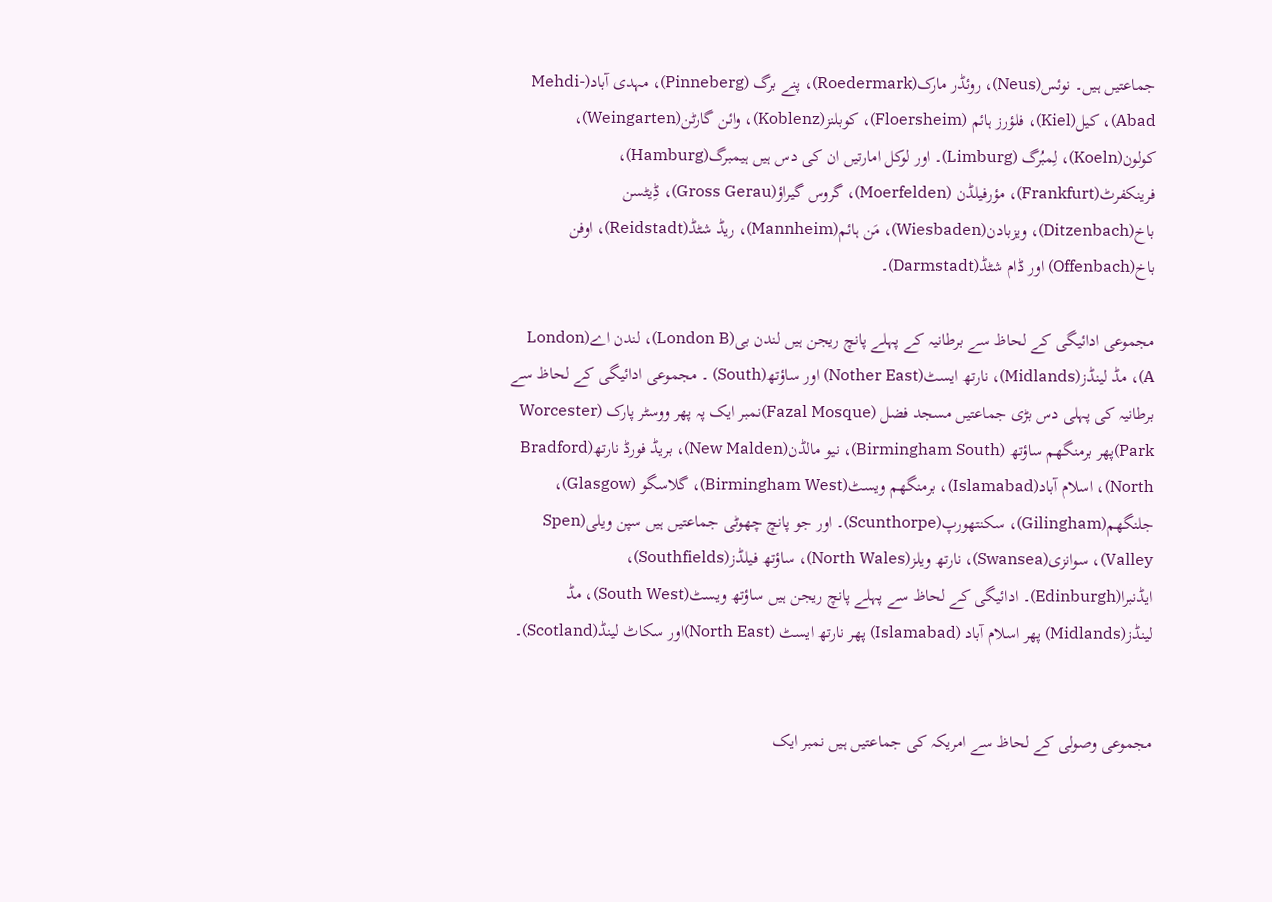جماعتیں ہیں۔ نوئس(Neus)، روئڈر مارک(Roedermark)، پنے برگ (Pinneberg)، مہدی آباد(Mehdi-Abad)، کیل(Kiel)، فلؤرز ہائم (Floersheim)، کوبلنز(Koblenz)، وائن گارٹن(Weingarten)، کولون(Koeln)، لِمبُرگ (Limburg)۔ اور لوکل امارتیں ان کی دس ہیں ہیمبرگ(Hamburg)، فرینکفرٹ(Frankfurt)، مؤرفیلڈن (Moerfelden)، گروس گیراؤ(Gross Gerau)، ڈِیٹسن باخ(Ditzenbach)، ویزبادن(Wiesbaden)، مَن ہائم(Mannheim)، ریڈ شٹڈ(Reidstadt)، اوفن باخ(Offenbach) اور ڈام شٹڈ(Darmstadt)۔

مجموعی ادائیگی کے لحاظ سے برطانیہ کے پہلے پانچ ریجن ہیں لندن بی(London B)، لندن اے(London A)، مڈ لینڈز(Midlands)، نارتھ ایسٹ(Nother East) اور ساؤتھ(South) ۔ مجموعی ادائیگی کے لحاظ سے برطانیہ کی پہلی دس بڑی جماعتیں مسجد فضل (Fazal Mosque)نمبر ایک پہ پھر ووسٹر پارک (Worcester Park)پھر برمنگھم ساؤتھ (Birmingham South)، نیو مالڈن(New Malden)، بریڈ فورڈ نارتھ(Bradford North)، اسلام آباد(Islamabad)، برمنگھم ویسٹ(Birmingham West)، گلاسگو (Glasgow)، جلنگھم(Gilingham)، سکنتھورپ(Scunthorpe)۔ اور جو پانچ چھوٹی جماعتیں ہیں سپن ویلی(Spen Valley)، سوانزی(Swansea)، نارتھ ویلز(North Wales)، ساؤتھ فیلڈز(Southfields)، ایڈنبرا(Edinburgh)۔ ادائیگی کے لحاظ سے پہلے پانچ ریجن ہیں ساؤتھ ویسٹ(South West)، مڈ لینڈز(Midlands) پھر اسلام آباد (Islamabad) پھر نارتھ ایسٹ (North East)اور سکاٹ لینڈ(Scotland)۔


مجموعی وصولی کے لحاظ سے امریکہ کی جماعتیں ہیں نمبر ایک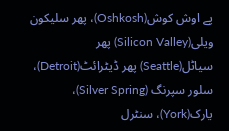پے اوش کوش(Oshkosh)، پھر سلیکون ویلی(Silicon Valley) پھر سیاٹل(Seattle) پھر ڈیٹرائٹ(Detroit)، سلور سپرنگ (Silver Spring)، یارک(York)، سنٹرل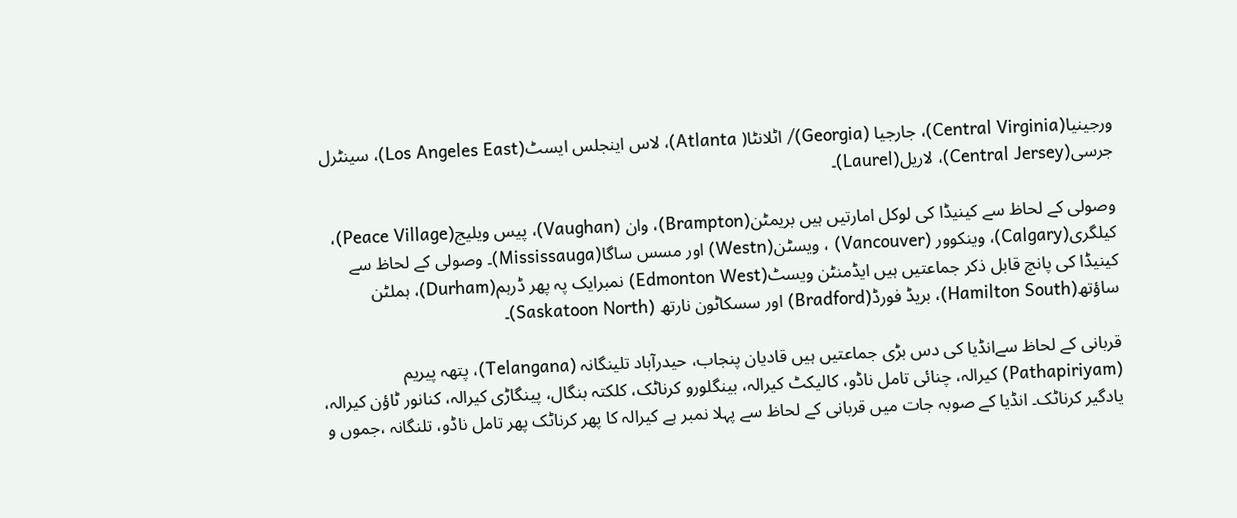ورجینیا(Central Virginia)، جارجیا (Georgia)/ اٹلانٹا( Atlanta)، لاس اینجلس ایسٹ(Los Angeles East)، سینٹرل جرسی(Central Jersey)، لاریل(Laurel)۔

وصولی کے لحاظ سے کینیڈا کی لوکل امارتیں ہیں بریمٹن(Brampton)، وان (Vaughan)، پیس ویلیج(Peace Village)، کیلگری(Calgary)، وینکوور (Vancouver) ، ویسٹن(Westn) اور مسس ساگا(Mississauga)۔ وصولی کے لحاظ سے کینیڈا کی پانچ قابل ذکر جماعتیں ہیں ایڈمنٹن ویسٹ(Edmonton West) نمبرایک پہ پھر ڈرہم(Durham)، ہملٹن ساؤتھ(Hamilton South)، بریڈ فورڈ(Bradford) اور سسکاٹون نارتھ (Saskatoon North)۔

قربانی کے لحاظ سےانڈیا کی دس بڑی جماعتیں ہیں قادیان پنجاب، حیدرآباد تلینگانہ (Telangana)، پتھہ پیریم (Pathapiriyam) کیرالہ، چنائی تامل ناڈو، کالیکٹ کیرالہ، بینگلورو کرناٹک، کلکتہ بنگال، پینگاڑی کیرالہ، کنانور ٹاؤن کیرالہ، یادگیر کرناٹک۔ انڈیا کے صوبہ جات میں قربانی کے لحاظ سے پہلا نمبر ہے کیرالہ کا پھر کرناٹک پھر تامل ناڈو، تلنگانہ ،جموں و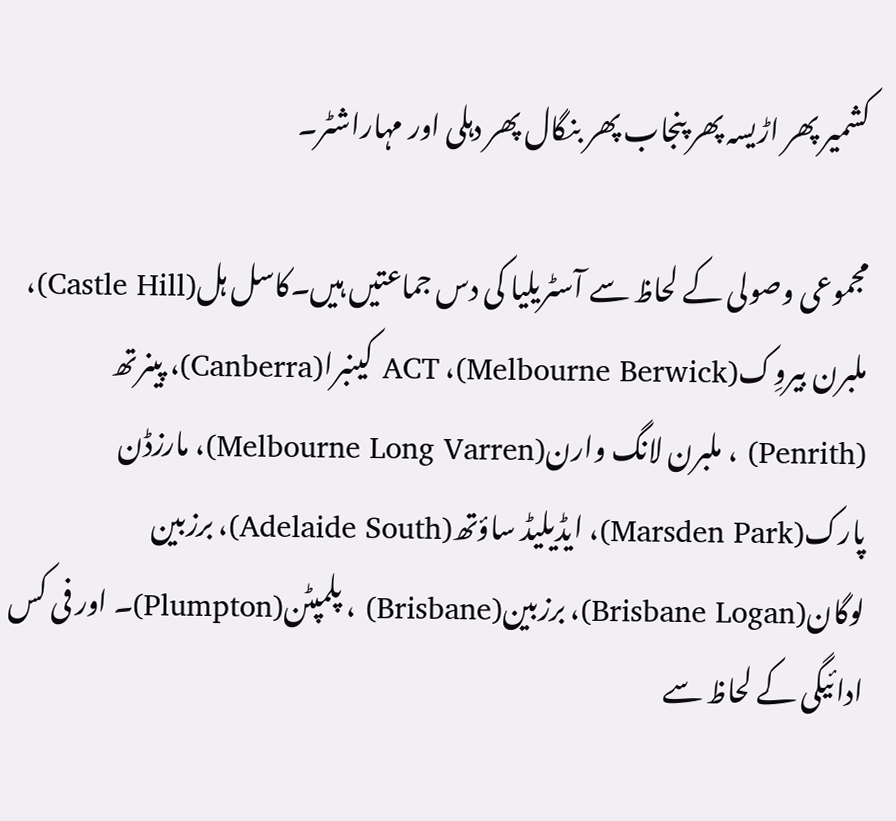کشمیر پھر اڑیسہ پھر پنجاب پھر بنگال پھر دہلی اور مہاراشٹر۔

مجموعی وصولی کے لحاظ سے آسٹریلیا کی دس جماعتیں ہیں۔کاسل ہل(Castle Hill)، ملبرن بیروِک(Melbourne Berwick)، ACT کینبرا(Canberra)، پینرتھ (Penrith) ، ملبرن لانگ وارن(Melbourne Long Varren)، مارزڈن پارک(Marsden Park)، ایڈیلیڈ ساؤتھ(Adelaide South)، برزبین لوگان(Brisbane Logan)، برزبین(Brisbane) ، پلمپٹن(Plumpton)۔ اور فی کس ادائیگی کے لحاظ سے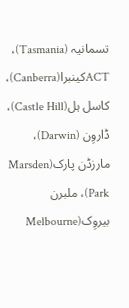تسمانیہ (Tasmania)، ACTکینبرا(Canberra)، کاسل ہل(Castle Hill)، ڈاروِن (Darwin)، مارزڈن پارک(Marsden Park)، ملبرن بیروِک(Melbourne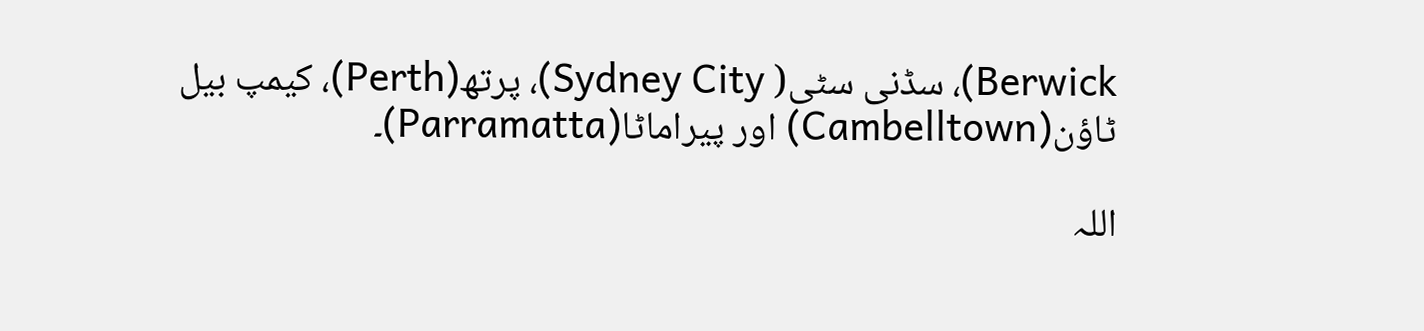Berwick)، سڈنی سٹی( Sydney City)، پرتھ(Perth)، کیمپ بیل ٹاؤن(Cambelltown) اور پیراماٹا(Parramatta)۔

اللہ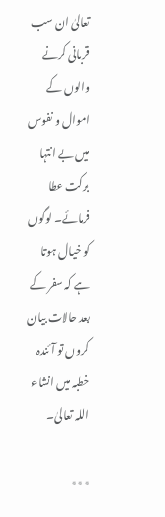تعالیٰ ان سب قربانی کرنے والوں کے اموال و نفوس میں بے انتہا برکت عطا فرمائے۔ لوگوں کو خیال ہوتا ہے کہ سفر کے بعد حالات بیان کروں تو آئندہ خطبہ میں انشاء اللہ تعالیٰ۔

٭٭٭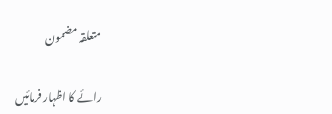متعلقہ مضمون

رائے کا اظہار فرمائیں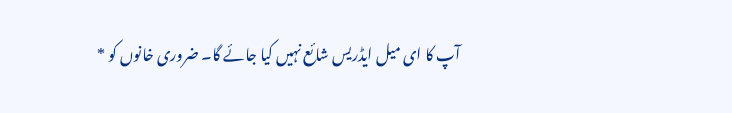آپ کا ای میل ایڈریس شائع نہیں کیا جائے گا۔ ضروری خانوں کو *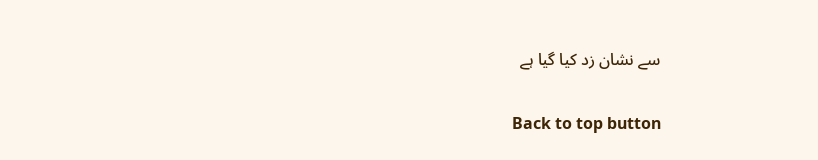سے نشان زد کیا گیا ہے

Back to top button